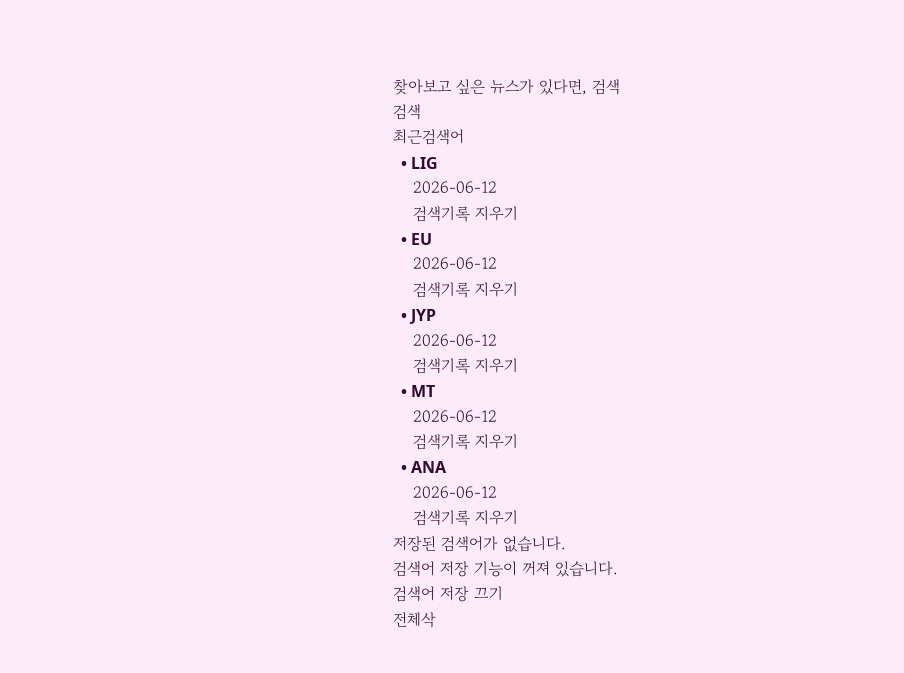찾아보고 싶은 뉴스가 있다면, 검색
검색
최근검색어
  • LIG
    2026-06-12
    검색기록 지우기
  • EU
    2026-06-12
    검색기록 지우기
  • JYP
    2026-06-12
    검색기록 지우기
  • MT
    2026-06-12
    검색기록 지우기
  • ANA
    2026-06-12
    검색기록 지우기
저장된 검색어가 없습니다.
검색어 저장 기능이 꺼져 있습니다.
검색어 저장 끄기
전체삭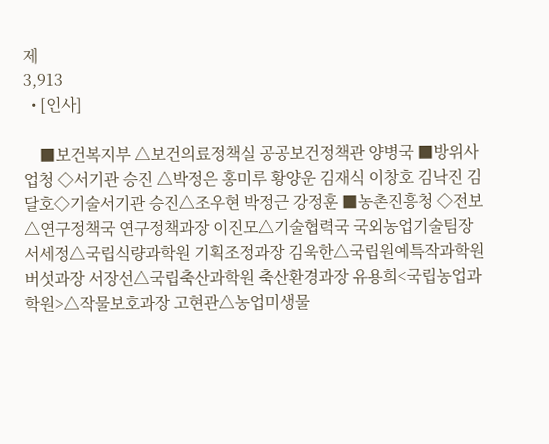제
3,913
  • [인사]

    ■보건복지부 △보건의료정책실 공공보건정책관 양병국 ■방위사업청 ◇서기관 승진 △박정은 홍미루 황양운 김재식 이창호 김낙진 김달호◇기술서기관 승진△조우현 박정근 강정훈 ■농촌진흥청 ◇전보 △연구정책국 연구정책과장 이진모△기술협력국 국외농업기술팀장 서세정△국립식량과학원 기획조정과장 김욱한△국립원예특작과학원 버섯과장 서장선△국립축산과학원 축산환경과장 유용희<국립농업과학원>△작물보호과장 고현관△농업미생물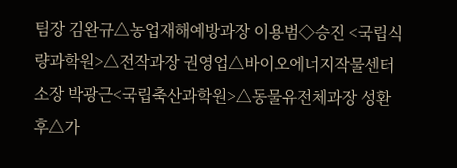팀장 김완규△농업재해예방과장 이용범◇승진 <국립식량과학원>△전작과장 권영업△바이오에너지작물센터소장 박광근<국립축산과학원>△동물유전체과장 성환후△가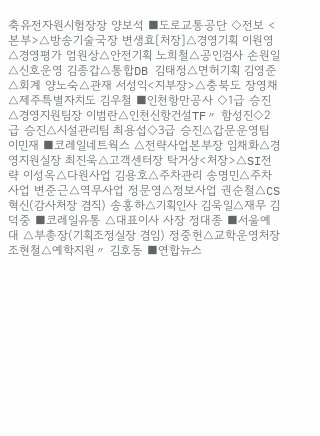축유전자원시험장장 양보석 ■도로교통공단 ◇전보 <본부>△방송기술국장 변생효[처장]△경영기획 이원영△경영평가 엄원상△안전기획 노희철△공인검사 손원일△신호운영 김종갑△통합DB 김태정△면허기획 김영준△회계 양노숙△관재 서성익<지부장>△충북도 장영채△제주특별자치도 김우철 ■인천항만공사 ◇1급 승진 △경영지원팀장 이범란△인천신항건설TF〃 함성진◇2급 승진△시설관리팀 최용섭◇3급 승진△갑문운영팀 이민재 ■코레일네트웍스 △전략사업본부장 임채화△경영지원실장 최진욱△고객센터장 탁거상<처장>△SI전략 이성옥△다원사업 김용호△주차관리 송명민△주차사업 변준근△역무사업 정문영△정보사업 권순철△CS혁신(감사처장 겸직) 송홍하△기획인사 김욱일△재무 김덕중 ■코레일유통 △대표이사 사장 정대종 ■서울예대 △부총장(기획조정실장 겸임) 정중헌△교학운영처장 조현철△예학지원〃 김호동 ■연합뉴스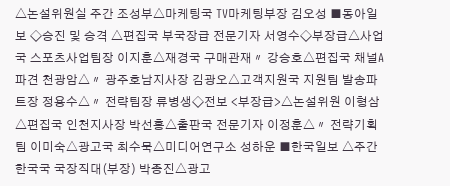△논설위원실 주간 조성부△마케팅국 TV마케팅부장 김오성 ■동아일보 ◇승진 및 승격 △편집국 부국장급 전문기자 서영수◇부장급△사업국 스포츠사업팀장 이지훈△재경국 구매관재〃 강승호△편집국 채널A 파견 천광암△〃 광주호남지사장 김광오△고객지원국 지원팀 발송파트장 정용수△〃 전략팀장 류병생◇전보 <부장급>△논설위원 이형삼△편집국 인천지사장 박선홍△출판국 전문기자 이정훈△〃 전략기획팀 이미숙△광고국 최수묵△미디어연구소 성하운 ■한국일보 △주간한국국 국장직대(부장) 박종진△광고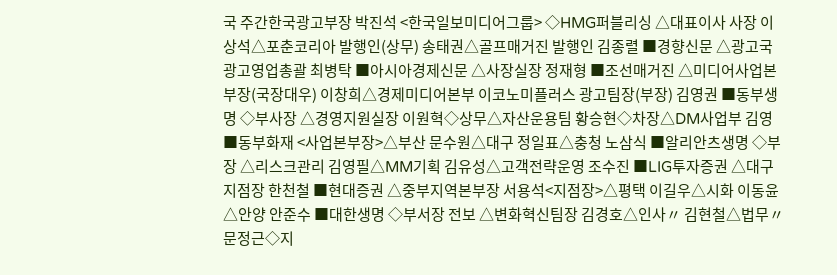국 주간한국광고부장 박진석 <한국일보미디어그룹> ◇HMG퍼블리싱 △대표이사 사장 이상석△포춘코리아 발행인(상무) 송태권△골프매거진 발행인 김종렬 ■경향신문 △광고국 광고영업총괄 최병탁 ■아시아경제신문 △사장실장 정재형 ■조선매거진 △미디어사업본부장(국장대우) 이창희△경제미디어본부 이코노미플러스 광고팀장(부장) 김영권 ■동부생명 ◇부사장 △경영지원실장 이원혁◇상무△자산운용팀 황승현◇차장△DM사업부 김영 ■동부화재 <사업본부장>△부산 문수원△대구 정일표△충청 노삼식 ■알리안츠생명 ◇부장 △리스크관리 김영필△MM기획 김유성△고객전략운영 조수진 ■LIG투자증권 △대구지점장 한천철 ■현대증권 △중부지역본부장 서용석<지점장>△평택 이길우△시화 이동윤△안양 안준수 ■대한생명 ◇부서장 전보 △변화혁신팀장 김경호△인사〃 김현철△법무〃 문정근◇지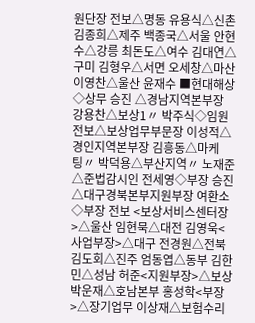원단장 전보△명동 유용식△신촌 김종희△제주 백종국△서울 안현수△강릉 최돈도△여수 김대연△구미 김형우△서면 오세창△마산 이영찬△울산 윤재수 ■현대해상 ◇상무 승진 △경남지역본부장 강용찬△보상1〃 박주식◇임원 전보△보상업무부문장 이성적△경인지역본부장 김흥동△마케팅〃 박덕용△부산지역〃 노재준△준법감시인 전세영◇부장 승진△대구경북본부지원부장 여환소◇부장 전보 <보상서비스센터장>△울산 임현묵△대전 김영욱<사업부장>△대구 전경원△전북 김도회△진주 엄동엽△동부 김한민△성남 허준<지원부장>△보상 박운재△호남본부 홍성학<부장>△장기업무 이상재△보험수리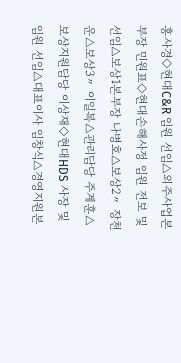홍사경◇현대C&R 임원 선임△외주사업본부장 민원표◇현대손해사정 임원 전보 및 선임△보상1본부장 나병호△보상2〃 장천운△보상3〃 이일복△관리담당 주계훈△보상지원담당 이상재◇현대HDS 사장 및 임원 선임△대표이사 임창식△경영지원본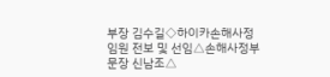부장 김수길◇하이카손해사정 임원 전보 및 선임△손해사정부문장 신남조△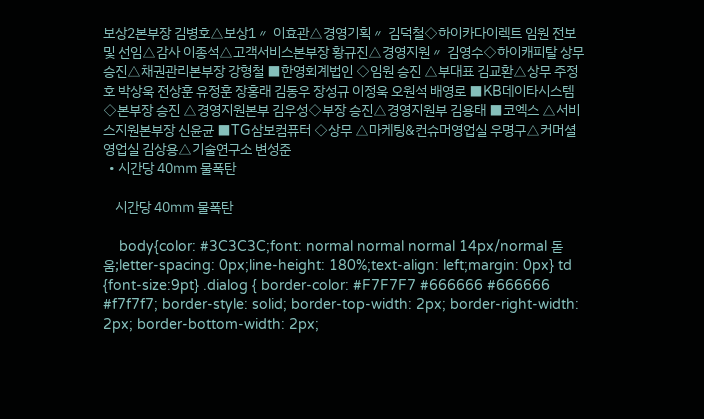보상2본부장 김병호△보상1〃 이효관△경영기획〃 김덕철◇하이카다이렉트 임원 전보 및 선임△감사 이종석△고객서비스본부장 황규진△경영지원〃 김영수◇하이캐피탈 상무 승진△채권관리본부장 강형철 ■한영회계법인 ◇임원 승진 △부대표 김교환△상무 주정호 박상욱 전상훈 유정훈 장홍래 김동우 장성규 이정욱 오원석 배영로 ■KB데이타시스템 ◇본부장 승진 △경영지원본부 김우성◇부장 승진△경영지원부 김용태 ■코엑스 △서비스지원본부장 신윤균 ■TG삼보컴퓨터 ◇상무 △마케팅&컨슈머영업실 우명구△커머셜영업실 김상용△기술연구소 변성준
  • 시간당 40㎜ 물폭탄

    시간당 40㎜ 물폭탄

    body{color: #3C3C3C;font: normal normal normal 14px/normal 돋움;letter-spacing: 0px;line-height: 180%;text-align: left;margin: 0px} td {font-size:9pt} .dialog { border-color: #F7F7F7 #666666 #666666 #f7f7f7; border-style: solid; border-top-width: 2px; border-right-width: 2px; border-bottom-width: 2px;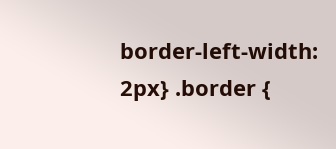border-left-width: 2px} .border {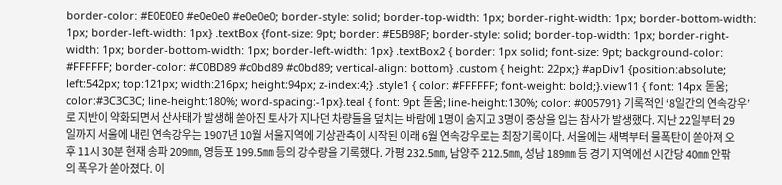border-color: #E0E0E0 #e0e0e0 #e0e0e0; border-style: solid; border-top-width: 1px; border-right-width: 1px; border-bottom-width: 1px; border-left-width: 1px} .textBox {font-size: 9pt; border: #E5B98F; border-style: solid; border-top-width: 1px; border-right-width: 1px; border-bottom-width: 1px; border-left-width: 1px} .textBox2 { border: 1px solid; font-size: 9pt; background-color: #FFFFFF; border-color: #C0BD89 #c0bd89 #c0bd89; vertical-align: bottom} .custom { height: 22px;} #apDiv1 {position:absolute; left:542px; top:121px; width:216px; height:94px; z-index:4;} .style1 { color: #FFFFFF; font-weight: bold;}.view11 { font: 14px 돋움; color:#3C3C3C; line-height:180%; word-spacing:-1px}.teal { font: 9pt 돋움; line-height:130%; color: #005791} 기록적인 ‘8일간의 연속강우’로 지반이 약화되면서 산사태가 발생해 쏟아진 토사가 지나던 차량들을 덮치는 바람에 1명이 숨지고 3명이 중상을 입는 참사가 발생했다. 지난 22일부터 29일까지 서울에 내린 연속강우는 1907년 10월 서울지역에 기상관측이 시작된 이래 6월 연속강우로는 최장기록이다. 서울에는 새벽부터 물폭탄이 쏟아져 오후 11시 30분 현재 송파 209㎜, 영등포 199.5㎜ 등의 강수량을 기록했다. 가평 232.5㎜, 남양주 212.5㎜, 성남 189㎜ 등 경기 지역에선 시간당 40㎜ 안팎의 폭우가 쏟아졌다. 이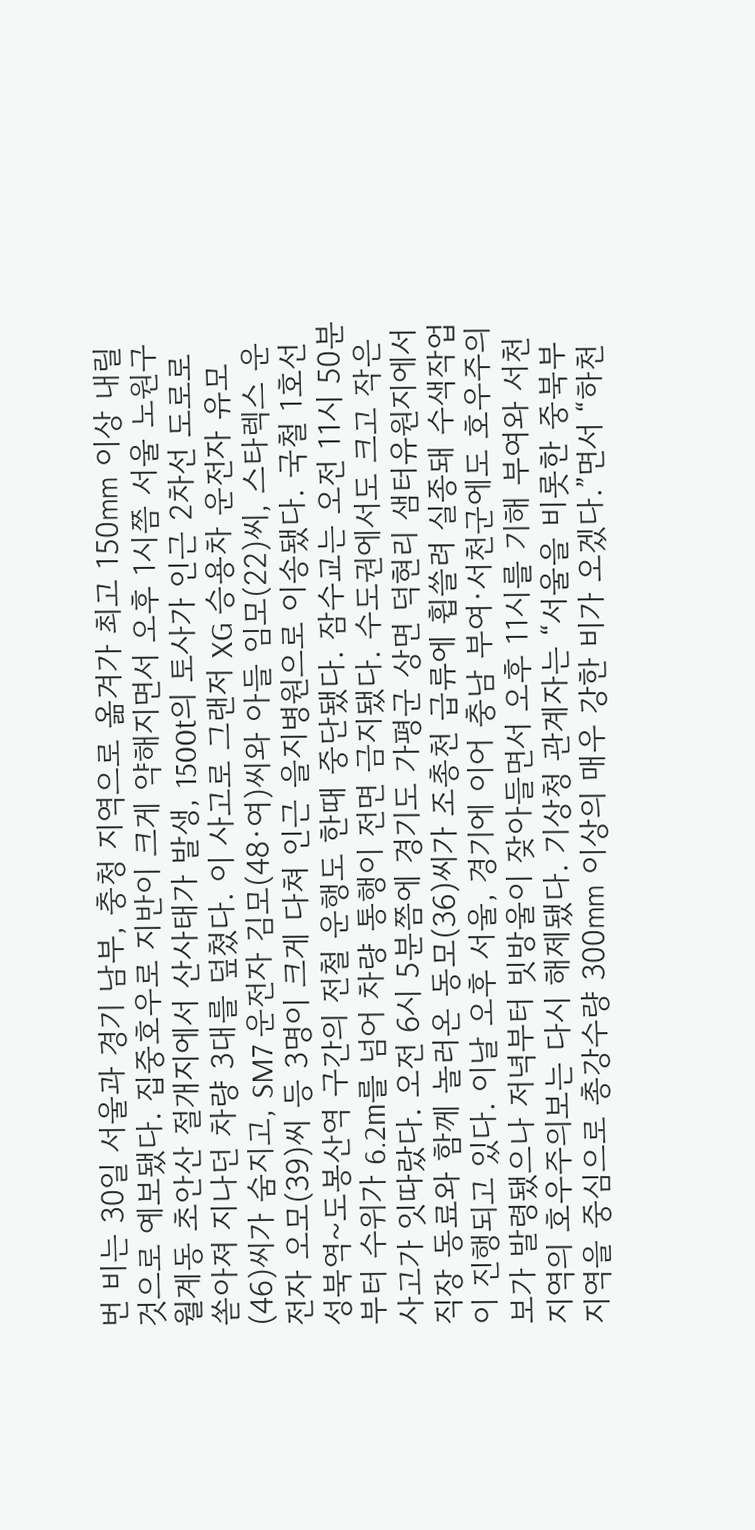번 비는 30일 서울과 경기 남부, 충청 지역으로 옮겨가 최고 150㎜ 이상 내릴 것으로 예보됐다. 집중호우로 지반이 크게 약해지면서 오후 1시쯤 서울 노원구 월계동 초안산 절개지에서 산사태가 발생, 1500t의 토사가 인근 2차선 도로로 쏟아져 지나던 차량 3대를 덮쳤다. 이 사고로 그랜저 XG 승용차 운전자 유모(46)씨가 숨지고, SM7 운전자 김모(48·여)씨와 아들 임모(22)씨, 스타렉스 운전자 오모(39)씨 등 3명이 크게 다쳐 인근 을지병원으로 이송됐다. 국철 1호선 성북역~도봉산역 구간의 전철 운행도 한때 중단됐다. 잠수교는 오전 11시 50분부터 수위가 6.2m를 넘어 차량 통행이 전면 금지됐다. 수도권에서도 크고 작은 사고가 잇따랐다. 오전 6시 5분쯤에 경기도 가평군 상면 덕현리 샘터유원지에서 직장 동료와 함께 놀러온 동모(36)씨가 조총천 급류에 휩쓸려 실종돼 수색작업이 진행되고 있다. 이날 오후 서울, 경기에 이어 충남 부여·서천군에도 호우주의보가 발령됐으나 저녁부터 빗방울이 잦아들면서 오후 11시를 기해 부여와 서천지역의 호우주의보는 다시 해제됐다. 기상청 관계자는 “서울을 비롯한 중북부 지역을 중심으로 총강수량 300㎜ 이상의 매우 강한 비가 오겠다.”면서 “하천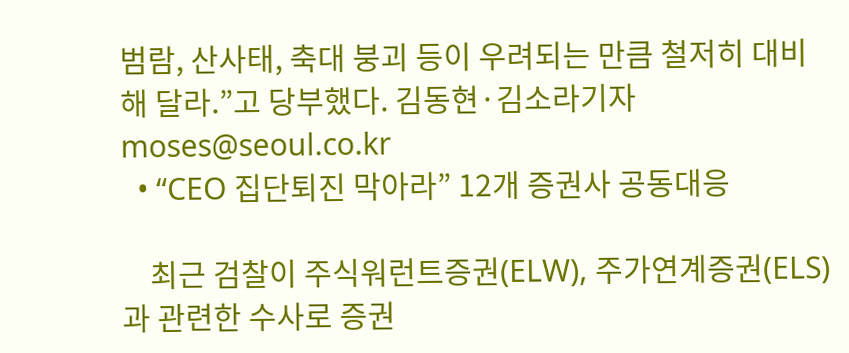범람, 산사태, 축대 붕괴 등이 우려되는 만큼 철저히 대비해 달라.”고 당부했다. 김동현·김소라기자 moses@seoul.co.kr
  • “CEO 집단퇴진 막아라” 12개 증권사 공동대응

    최근 검찰이 주식워런트증권(ELW), 주가연계증권(ELS)과 관련한 수사로 증권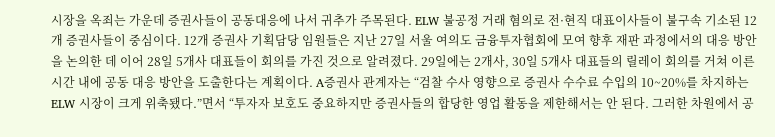시장을 옥죄는 가운데 증권사들이 공동대응에 나서 귀추가 주목된다. ELW 불공정 거래 혐의로 전·현직 대표이사들이 불구속 기소된 12개 증권사들이 중심이다. 12개 증권사 기획담당 임원들은 지난 27일 서울 여의도 금융투자협회에 모여 향후 재판 과정에서의 대응 방안을 논의한 데 이어 28일 5개사 대표들이 회의를 가진 것으로 알려졌다. 29일에는 2개사, 30일 5개사 대표들의 릴레이 회의를 거쳐 이른 시간 내에 공동 대응 방안을 도출한다는 계획이다. A증권사 관계자는 “검찰 수사 영향으로 증권사 수수료 수입의 10~20%를 차지하는 ELW 시장이 크게 위축됐다.”면서 “투자자 보호도 중요하지만 증권사들의 합당한 영업 활동을 제한해서는 안 된다. 그러한 차원에서 공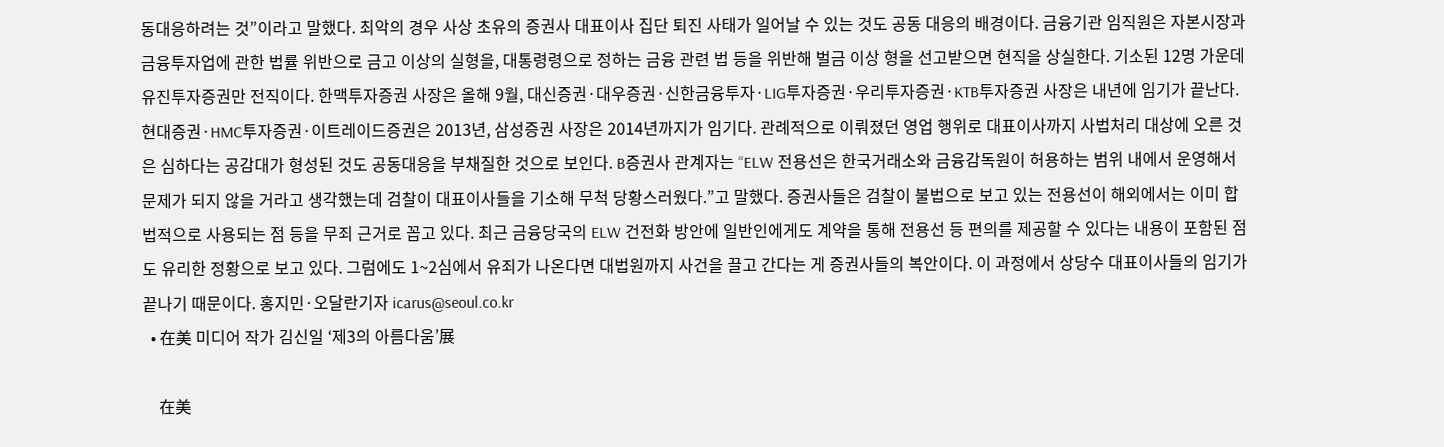동대응하려는 것”이라고 말했다. 최악의 경우 사상 초유의 증권사 대표이사 집단 퇴진 사태가 일어날 수 있는 것도 공동 대응의 배경이다. 금융기관 임직원은 자본시장과 금융투자업에 관한 법률 위반으로 금고 이상의 실형을, 대통령령으로 정하는 금융 관련 법 등을 위반해 벌금 이상 형을 선고받으면 현직을 상실한다. 기소된 12명 가운데 유진투자증권만 전직이다. 한맥투자증권 사장은 올해 9월, 대신증권·대우증권·신한금융투자·LIG투자증권·우리투자증권·KTB투자증권 사장은 내년에 임기가 끝난다. 현대증권·HMC투자증권·이트레이드증권은 2013년, 삼성증권 사장은 2014년까지가 임기다. 관례적으로 이뤄졌던 영업 행위로 대표이사까지 사법처리 대상에 오른 것은 심하다는 공감대가 형성된 것도 공동대응을 부채질한 것으로 보인다. B증권사 관계자는 “ELW 전용선은 한국거래소와 금융감독원이 허용하는 범위 내에서 운영해서 문제가 되지 않을 거라고 생각했는데 검찰이 대표이사들을 기소해 무척 당황스러웠다.”고 말했다. 증권사들은 검찰이 불법으로 보고 있는 전용선이 해외에서는 이미 합법적으로 사용되는 점 등을 무죄 근거로 꼽고 있다. 최근 금융당국의 ELW 건전화 방안에 일반인에게도 계약을 통해 전용선 등 편의를 제공할 수 있다는 내용이 포함된 점도 유리한 정황으로 보고 있다. 그럼에도 1~2심에서 유죄가 나온다면 대법원까지 사건을 끌고 간다는 게 증권사들의 복안이다. 이 과정에서 상당수 대표이사들의 임기가 끝나기 때문이다. 홍지민·오달란기자 icarus@seoul.co.kr
  • 在美 미디어 작가 김신일 ‘제3의 아름다움’展

    在美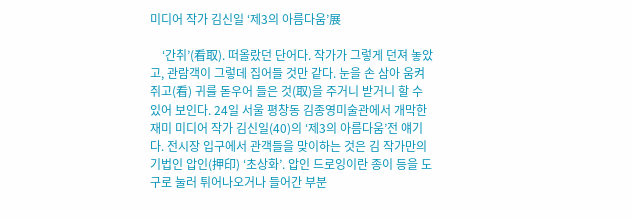미디어 작가 김신일 ‘제3의 아름다움’展

    ‘간취’(看取). 떠올랐던 단어다. 작가가 그렇게 던져 놓았고, 관람객이 그렇데 집어들 것만 같다. 눈을 손 삼아 움켜쥐고(看) 귀를 돋우어 들은 것(取)을 주거니 받거니 할 수 있어 보인다. 24일 서울 평창동 김종영미술관에서 개막한 재미 미디어 작가 김신일(40)의 ‘제3의 아름다움’전 얘기다. 전시장 입구에서 관객들을 맞이하는 것은 김 작가만의 기법인 압인(押印) ‘초상화’. 압인 드로잉이란 종이 등을 도구로 눌러 튀어나오거나 들어간 부분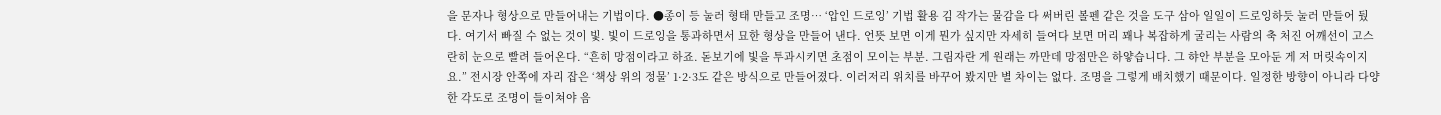을 문자나 형상으로 만들어내는 기법이다. ●종이 등 눌러 형태 만들고 조명… ‘압인 드로잉’ 기법 활용 김 작가는 물감을 다 써버린 볼펜 같은 것을 도구 삼아 일일이 드로잉하듯 눌러 만들어 뒀다. 여기서 빠질 수 없는 것이 빛. 빛이 드로잉을 통과하면서 묘한 형상을 만들어 낸다. 언뜻 보면 이게 뭔가 싶지만 자세히 들여다 보면 머리 꽤나 복잡하게 굴리는 사람의 축 처진 어깨선이 고스란히 눈으로 빨려 들어온다. “흔히 망점이라고 하죠. 돋보기에 빛을 투과시키면 초점이 모이는 부분. 그림자란 게 원래는 까만데 망점만은 하얗습니다. 그 햐안 부분을 모아둔 게 저 머릿속이지요.” 전시장 안쪽에 자리 잡은 ‘책상 위의 정물’ 1·2·3도 같은 방식으로 만들어졌다. 이러저리 위치를 바꾸어 봤지만 별 차이는 없다. 조명을 그렇게 배치했기 때문이다. 일정한 방향이 아니라 다양한 각도로 조명이 들이쳐야 음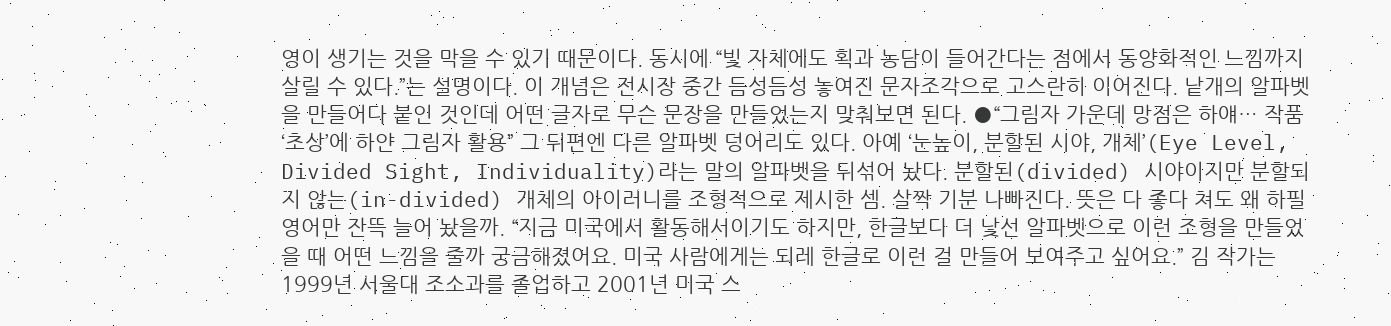영이 생기는 것을 막을 수 있기 때문이다. 동시에 “빛 자체에도 획과 농담이 들어간다는 점에서 동양화적인 느낌까지 살릴 수 있다.”는 설명이다. 이 개념은 전시장 중간 듬성듬성 놓여진 문자조각으로 고스란히 이어진다. 낱개의 알파벳을 만들어다 붙인 것인데 어떤 글자로 무슨 문장을 만들었는지 맞춰보면 된다. ●“그림자 가운데 망점은 하얘… 작품 ‘초상’에 하얀 그림자 활용” 그 뒤편엔 다른 알파벳 덩어리도 있다. 아예 ‘눈높이, 분할된 시야, 개체’(Eye Level, Divided Sight, Individuality)라는 말의 알파벳을 뒤섞어 놨다. 분할된(divided) 시야이지만 분할되지 않는(in-divided) 개체의 아이러니를 조형적으로 제시한 셈. 살짝 기분 나빠진다. 뜻은 다 좋다 쳐도 왜 하필 영어만 잔뜩 늘어 놨을까. “지금 미국에서 활동해서이기도 하지만, 한글보다 더 낯선 알파벳으로 이런 조형을 만들었을 때 어떤 느낌을 줄까 궁금해졌어요. 미국 사람에게는 되레 한글로 이런 걸 만들어 보여주고 싶어요.” 김 작가는 1999년 서울대 조소과를 졸업하고 2001년 미국 스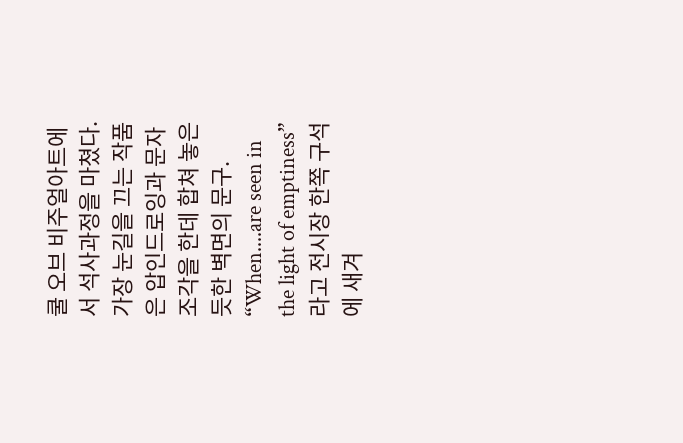쿨 오브 비주얼아트에서 석사과정을 마쳤다. 가장 눈길을 끄는 작품은 압인드로잉과 문자조각을 한데 합쳐 놓은 듯한 벽면의 문구. “When....are seen in the light of emptiness”라고 전시장 한쪽 구석에 새겨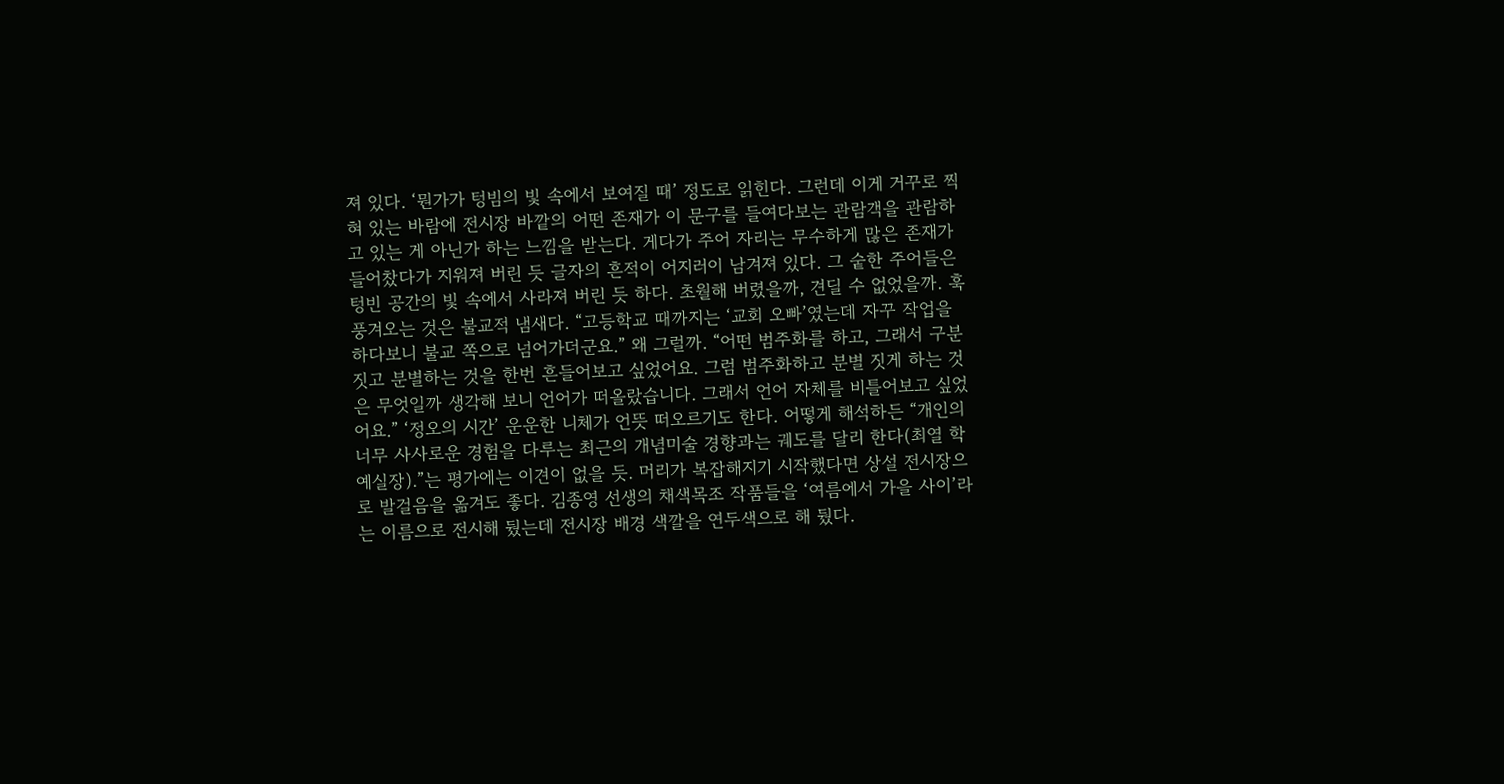져 있다. ‘뭔가가 텅빔의 빛 속에서 보여질 때’ 정도로 읽힌다. 그런데 이게 거꾸로 찍혀 있는 바람에 전시장 바깥의 어떤 존재가 이 문구를 들여다보는 관람객을 관람하고 있는 게 아닌가 하는 느낌을 받는다. 게다가 주어 자리는 무수하게 많은 존재가 들어찼다가 지워져 버린 듯 글자의 흔적이 어지러이 남겨져 있다. 그 숱한 주어들은 텅빈 공간의 빛 속에서 사라져 버린 듯 하다. 초월해 버렸을까, 견딜 수 없었을까. 훅 풍겨오는 것은 불교적 냄새다. “고등학교 때까지는 ‘교회 오빠’였는데 자꾸 작업을 하다보니 불교 쪽으로 넘어가더군요.” 왜 그럴까. “어떤 범주화를 하고, 그래서 구분 짓고 분별하는 것을 한번 흔들어보고 싶었어요. 그럼 범주화하고 분별 짓게 하는 것은 무엇일까 생각해 보니 언어가 떠올랐습니다. 그래서 언어 자체를 비틀어보고 싶었어요.” ‘정오의 시간’ 운운한 니체가 언뜻 떠오르기도 한다. 어떻게 해석하든 “개인의 너무 사사로운 경험을 다루는 최근의 개념미술 경향과는 궤도를 달리 한다(최열 학예실장).”는 평가에는 이견이 없을 듯. 머리가 복잡해지기 시작했다면 상설 전시장으로 발걸음을 옮겨도 좋다. 김종영 선생의 채색목조 작품들을 ‘여름에서 가을 사이’라는 이름으로 전시해 뒀는데 전시장 배경 색깔을 연두색으로 해 뒀다.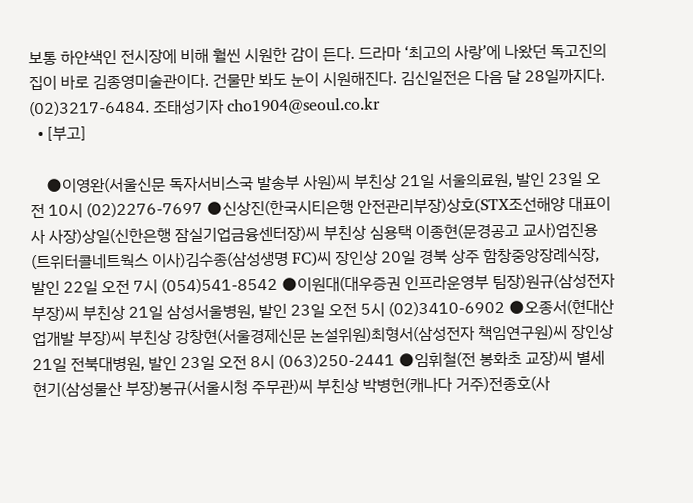보통 하얀색인 전시장에 비해 훨씬 시원한 감이 든다. 드라마 ‘최고의 사랑’에 나왔던 독고진의 집이 바로 김종영미술관이다. 건물만 봐도 눈이 시원해진다. 김신일전은 다음 달 28일까지다. (02)3217-6484. 조태성기자 cho1904@seoul.co.kr
  • [부고]

    ●이영완(서울신문 독자서비스국 발송부 사원)씨 부친상 21일 서울의료원, 발인 23일 오전 10시 (02)2276-7697 ●신상진(한국시티은행 안전관리부장)상호(STX조선해양 대표이사 사장)상일(신한은행 잠실기업금융센터장)씨 부친상 심용택 이종현(문경공고 교사)엄진용(트위터콜네트웍스 이사)김수종(삼성생명 FC)씨 장인상 20일 경북 상주 함창중앙장례식장, 발인 22일 오전 7시 (054)541-8542 ●이원대(대우증권 인프라운영부 팀장)원규(삼성전자 부장)씨 부친상 21일 삼성서울병원, 발인 23일 오전 5시 (02)3410-6902 ●오종서(현대산업개발 부장)씨 부친상 강창현(서울경제신문 논설위원)최형서(삼성전자 책임연구원)씨 장인상 21일 전북대병원, 발인 23일 오전 8시 (063)250-2441 ●임휘철(전 봉화초 교장)씨 별세 현기(삼성물산 부장)봉규(서울시청 주무관)씨 부친상 박병헌(캐나다 거주)전종호(사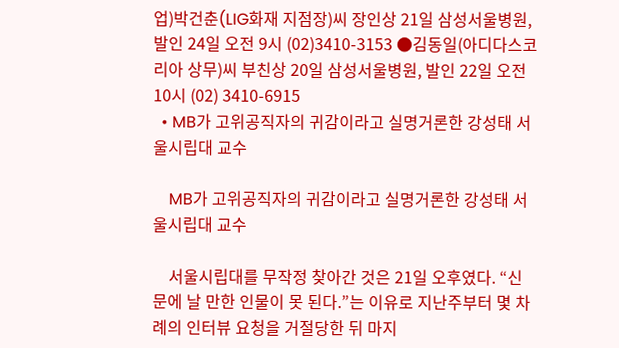업)박건춘(LIG화재 지점장)씨 장인상 21일 삼성서울병원, 발인 24일 오전 9시 (02)3410-3153 ●김동일(아디다스코리아 상무)씨 부친상 20일 삼성서울병원, 발인 22일 오전 10시 (02) 3410-6915
  • MB가 고위공직자의 귀감이라고 실명거론한 강성태 서울시립대 교수

    MB가 고위공직자의 귀감이라고 실명거론한 강성태 서울시립대 교수

    서울시립대를 무작정 찾아간 것은 21일 오후였다. “신문에 날 만한 인물이 못 된다.”는 이유로 지난주부터 몇 차례의 인터뷰 요청을 거절당한 뒤 마지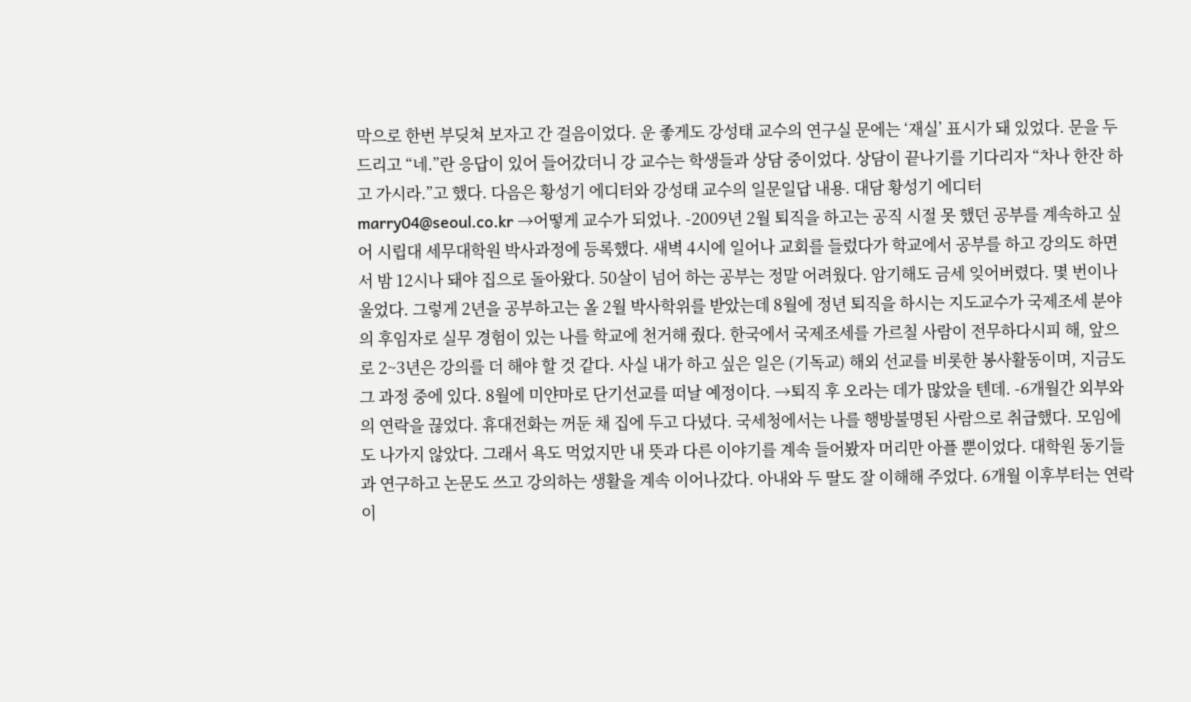막으로 한번 부딪쳐 보자고 간 걸음이었다. 운 좋게도 강성태 교수의 연구실 문에는 ‘재실’ 표시가 돼 있었다. 문을 두드리고 “네.”란 응답이 있어 들어갔더니 강 교수는 학생들과 상담 중이었다. 상담이 끝나기를 기다리자 “차나 한잔 하고 가시라.”고 했다. 다음은 황성기 에디터와 강성태 교수의 일문일답 내용. 대담 황성기 에디터 marry04@seoul.co.kr →어떻게 교수가 되었나. -2009년 2월 퇴직을 하고는 공직 시절 못 했던 공부를 계속하고 싶어 시립대 세무대학원 박사과정에 등록했다. 새벽 4시에 일어나 교회를 들렀다가 학교에서 공부를 하고 강의도 하면서 밤 12시나 돼야 집으로 돌아왔다. 50살이 넘어 하는 공부는 정말 어려웠다. 암기해도 금세 잊어버렸다. 몇 번이나 울었다. 그렇게 2년을 공부하고는 올 2월 박사학위를 받았는데 8월에 정년 퇴직을 하시는 지도교수가 국제조세 분야의 후임자로 실무 경험이 있는 나를 학교에 천거해 줬다. 한국에서 국제조세를 가르칠 사람이 전무하다시피 해, 앞으로 2~3년은 강의를 더 해야 할 것 같다. 사실 내가 하고 싶은 일은 (기독교) 해외 선교를 비롯한 봉사활동이며, 지금도 그 과정 중에 있다. 8월에 미얀마로 단기선교를 떠날 예정이다. →퇴직 후 오라는 데가 많았을 텐데. -6개월간 외부와의 연락을 끊었다. 휴대전화는 꺼둔 채 집에 두고 다녔다. 국세청에서는 나를 행방불명된 사람으로 취급했다. 모임에도 나가지 않았다. 그래서 욕도 먹었지만 내 뜻과 다른 이야기를 계속 들어봤자 머리만 아플 뿐이었다. 대학원 동기들과 연구하고 논문도 쓰고 강의하는 생활을 계속 이어나갔다. 아내와 두 딸도 잘 이해해 주었다. 6개월 이후부터는 연락이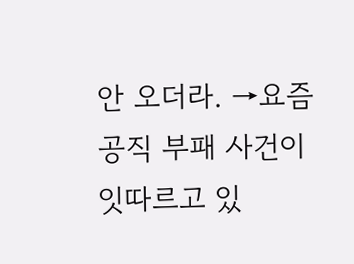안 오더라. →요즘 공직 부패 사건이 잇따르고 있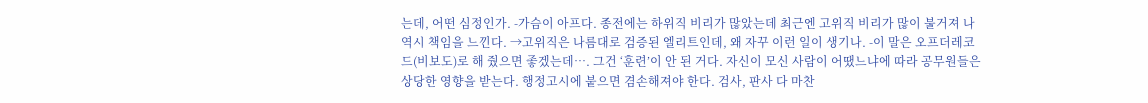는데, 어떤 심정인가. -가슴이 아프다. 종전에는 하위직 비리가 많았는데 최근엔 고위직 비리가 많이 불거져 나 역시 책임을 느낀다. →고위직은 나름대로 검증된 엘리트인데, 왜 자꾸 이런 일이 생기나. -이 말은 오프더레코드(비보도)로 해 줬으면 좋겠는데…. 그건 ‘훈련’이 안 된 거다. 자신이 모신 사람이 어땠느냐에 따라 공무원들은 상당한 영향을 받는다. 행정고시에 붙으면 겸손해져야 한다. 검사, 판사 다 마찬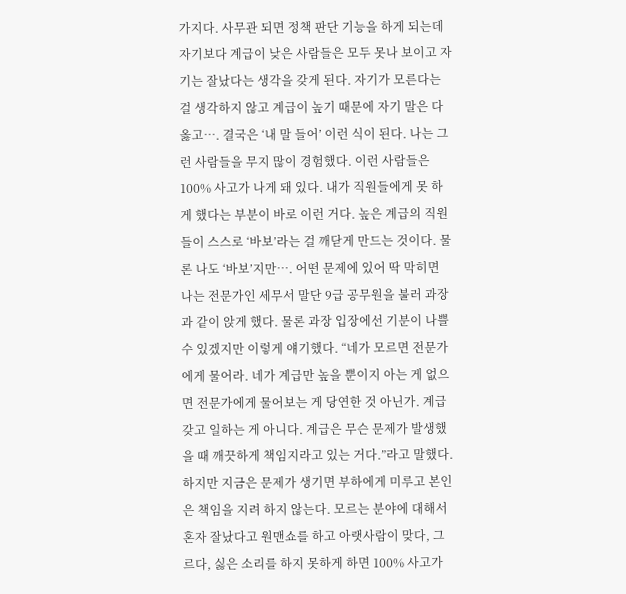가지다. 사무관 되면 정책 판단 기능을 하게 되는데 자기보다 계급이 낮은 사람들은 모두 못나 보이고 자기는 잘났다는 생각을 갖게 된다. 자기가 모른다는 걸 생각하지 않고 계급이 높기 때문에 자기 말은 다 옳고…. 결국은 ‘내 말 들어’ 이런 식이 된다. 나는 그런 사람들을 무지 많이 경험했다. 이런 사람들은 100% 사고가 나게 돼 있다. 내가 직원들에게 못 하게 했다는 부분이 바로 이런 거다. 높은 계급의 직원들이 스스로 ‘바보’라는 걸 깨닫게 만드는 것이다. 물론 나도 ‘바보’지만…. 어떤 문제에 있어 딱 막히면 나는 전문가인 세무서 말단 9급 공무원을 불러 과장과 같이 앉게 했다. 물론 과장 입장에선 기분이 나쁠 수 있겠지만 이렇게 얘기했다. “네가 모르면 전문가에게 물어라. 네가 계급만 높을 뿐이지 아는 게 없으면 전문가에게 물어보는 게 당연한 것 아닌가. 계급 갖고 일하는 게 아니다. 계급은 무슨 문제가 발생했을 때 깨끗하게 책임지라고 있는 거다.”라고 말했다. 하지만 지금은 문제가 생기면 부하에게 미루고 본인은 책임을 지려 하지 않는다. 모르는 분야에 대해서 혼자 잘났다고 원맨쇼를 하고 아랫사람이 맞다, 그르다, 싫은 소리를 하지 못하게 하면 100% 사고가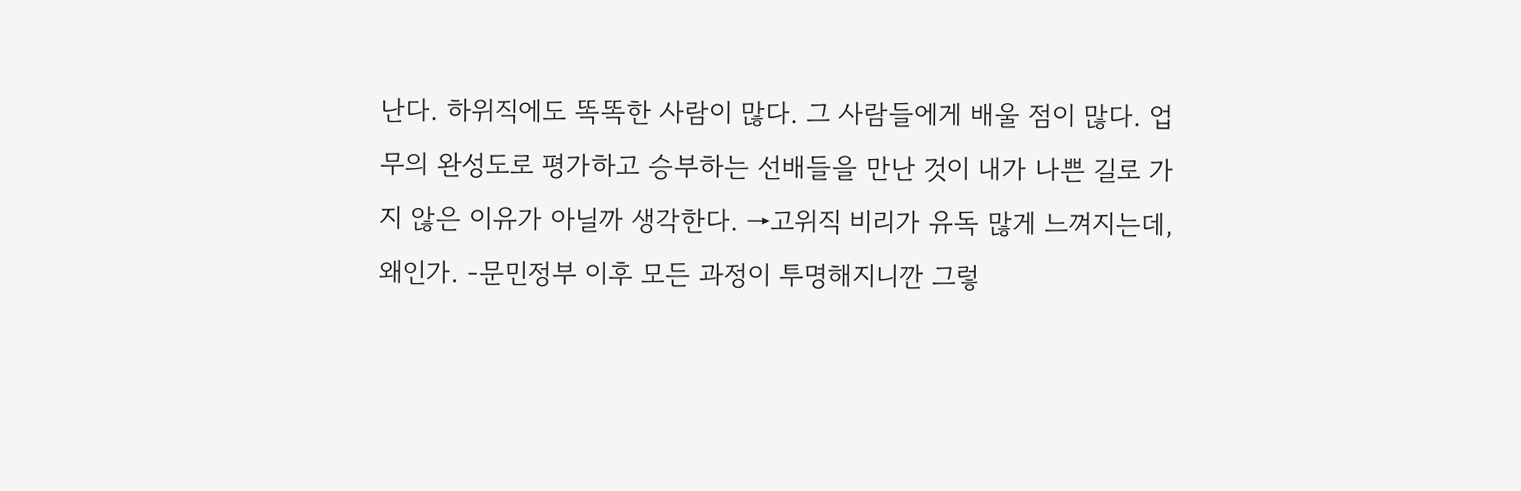난다. 하위직에도 똑똑한 사람이 많다. 그 사람들에게 배울 점이 많다. 업무의 완성도로 평가하고 승부하는 선배들을 만난 것이 내가 나쁜 길로 가지 않은 이유가 아닐까 생각한다. →고위직 비리가 유독 많게 느껴지는데, 왜인가. -문민정부 이후 모든 과정이 투명해지니깐 그렇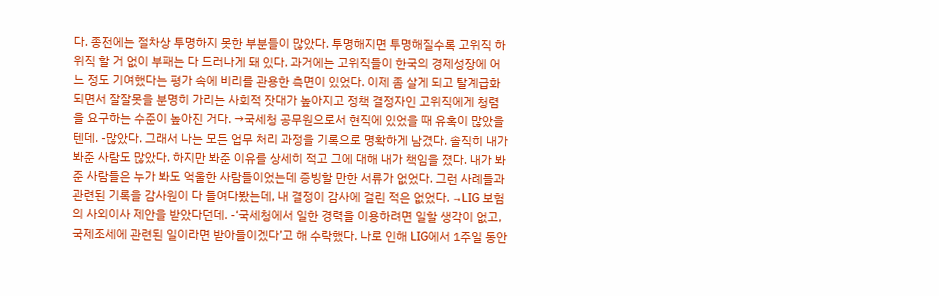다. 종전에는 절차상 투명하지 못한 부분들이 많았다. 투명해지면 투명해질수록 고위직 하위직 할 거 없이 부패는 다 드러나게 돼 있다. 과거에는 고위직들이 한국의 경제성장에 어느 정도 기여했다는 평가 속에 비리를 관용한 측면이 있었다. 이제 좀 살게 되고 탈계급화되면서 잘잘못을 분명히 가리는 사회적 잣대가 높아지고 정책 결정자인 고위직에게 청렴을 요구하는 수준이 높아진 거다. →국세청 공무원으로서 현직에 있었을 때 유혹이 많았을 텐데. -많았다. 그래서 나는 모든 업무 처리 과정을 기록으로 명확하게 남겼다. 솔직히 내가 봐준 사람도 많았다. 하지만 봐준 이유를 상세히 적고 그에 대해 내가 책임을 졌다. 내가 봐준 사람들은 누가 봐도 억울한 사람들이었는데 증빙할 만한 서류가 없었다. 그런 사례들과 관련된 기록을 감사원이 다 들여다봤는데, 내 결정이 감사에 걸린 적은 없었다. →LIG 보험의 사외이사 제안을 받았다던데. -‘국세청에서 일한 경력을 이용하려면 일할 생각이 없고, 국제조세에 관련된 일이라면 받아들이겠다’고 해 수락했다. 나로 인해 LIG에서 1주일 동안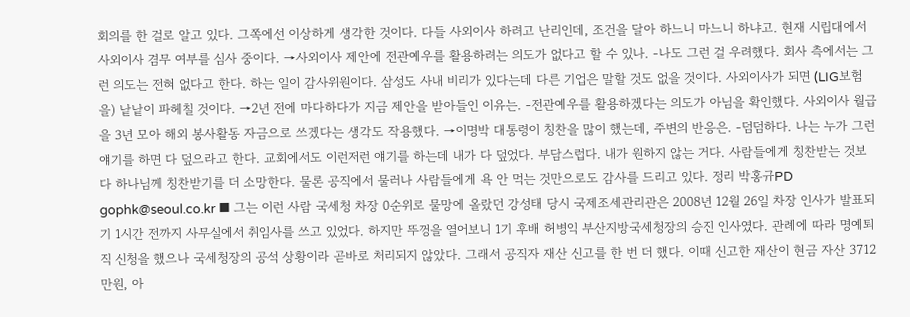회의를 한 걸로 알고 있다. 그쪽에선 이상하게 생각한 것이다. 다들 사외이사 하려고 난리인데, 조건을 달아 하느니 마느니 하냐고. 현재 시립대에서 사외이사 겸무 여부를 심사 중이다. →사외이사 제안에 전관예우를 활용하려는 의도가 없다고 할 수 있나. -나도 그런 걸 우려했다. 회사 측에서는 그런 의도는 전혀 없다고 한다. 하는 일이 감사위원이다. 삼성도 사내 비리가 있다는데 다른 기업은 말할 것도 없을 것이다. 사외이사가 되면 (LIG보험을) 낱낱이 파헤칠 것이다. →2년 전에 마다하다가 지금 제안을 받아들인 이유는. -전관예우를 활용하겠다는 의도가 아님을 확인했다. 사외이사 월급을 3년 모아 해외 봉사활동 자금으로 쓰겠다는 생각도 작용했다. →이명박 대통령이 칭찬을 많이 했는데, 주변의 반응은. -덤덤하다. 나는 누가 그런 얘기를 하면 다 덮으라고 한다. 교회에서도 이런저런 얘기를 하는데 내가 다 덮었다. 부담스럽다. 내가 원하지 않는 거다. 사람들에게 칭찬받는 것보다 하나님께 칭찬받기를 더 소망한다. 물론 공직에서 물러나 사람들에게 욕 안 먹는 것만으로도 감사를 드리고 있다. 정리 박홍규PD gophk@seoul.co.kr ■ 그는 이런 사람 국세청 차장 0순위로 물망에 올랐던 강성태 당시 국제조세관리관은 2008년 12월 26일 차장 인사가 발표되기 1시간 전까지 사무실에서 취임사를 쓰고 있었다. 하지만 뚜껑을 열어보니 1기 후배 허병익 부산지방국세청장의 승진 인사였다. 관례에 따라 명예퇴직 신청을 했으나 국세청장의 공석 상황이라 곧바로 처리되지 않았다. 그래서 공직자 재산 신고를 한 번 더 했다. 이때 신고한 재산이 현금 자산 3712만원, 아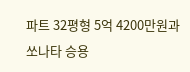파트 32평형 5억 4200만원과 쏘나타 승용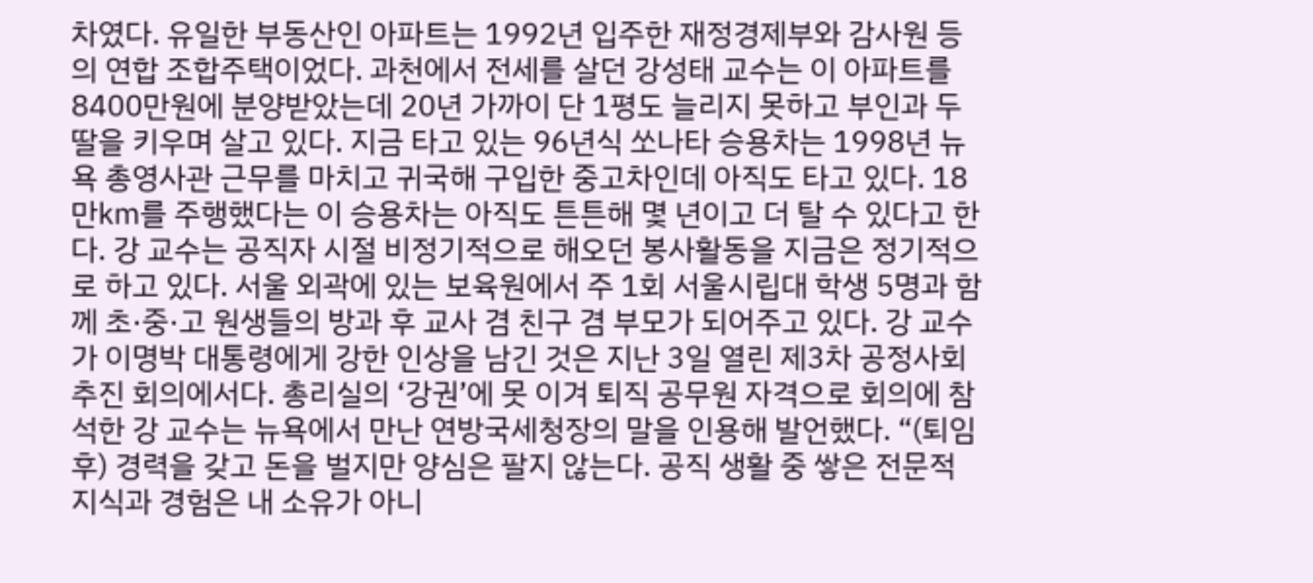차였다. 유일한 부동산인 아파트는 1992년 입주한 재정경제부와 감사원 등의 연합 조합주택이었다. 과천에서 전세를 살던 강성태 교수는 이 아파트를 8400만원에 분양받았는데 20년 가까이 단 1평도 늘리지 못하고 부인과 두 딸을 키우며 살고 있다. 지금 타고 있는 96년식 쏘나타 승용차는 1998년 뉴욕 총영사관 근무를 마치고 귀국해 구입한 중고차인데 아직도 타고 있다. 18만㎞를 주행했다는 이 승용차는 아직도 튼튼해 몇 년이고 더 탈 수 있다고 한다. 강 교수는 공직자 시절 비정기적으로 해오던 봉사활동을 지금은 정기적으로 하고 있다. 서울 외곽에 있는 보육원에서 주 1회 서울시립대 학생 5명과 함께 초·중·고 원생들의 방과 후 교사 겸 친구 겸 부모가 되어주고 있다. 강 교수가 이명박 대통령에게 강한 인상을 남긴 것은 지난 3일 열린 제3차 공정사회 추진 회의에서다. 총리실의 ‘강권’에 못 이겨 퇴직 공무원 자격으로 회의에 참석한 강 교수는 뉴욕에서 만난 연방국세청장의 말을 인용해 발언했다. “(퇴임 후) 경력을 갖고 돈을 벌지만 양심은 팔지 않는다. 공직 생활 중 쌓은 전문적 지식과 경험은 내 소유가 아니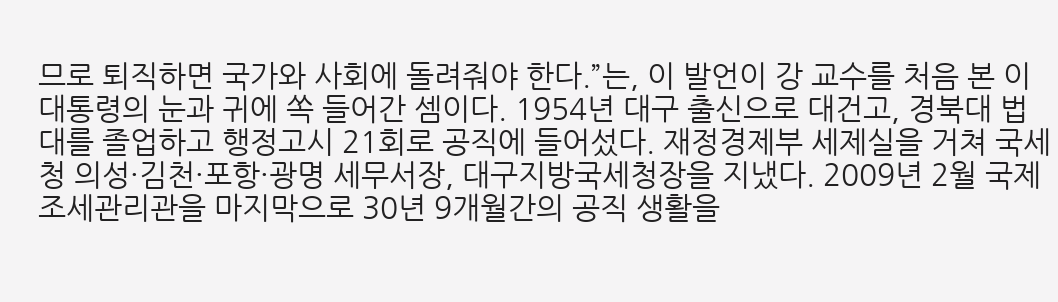므로 퇴직하면 국가와 사회에 돌려줘야 한다.”는, 이 발언이 강 교수를 처음 본 이 대통령의 눈과 귀에 쏙 들어간 셈이다. 1954년 대구 출신으로 대건고, 경북대 법대를 졸업하고 행정고시 21회로 공직에 들어섰다. 재정경제부 세제실을 거쳐 국세청 의성·김천·포항·광명 세무서장, 대구지방국세청장을 지냈다. 2009년 2월 국제조세관리관을 마지막으로 30년 9개월간의 공직 생활을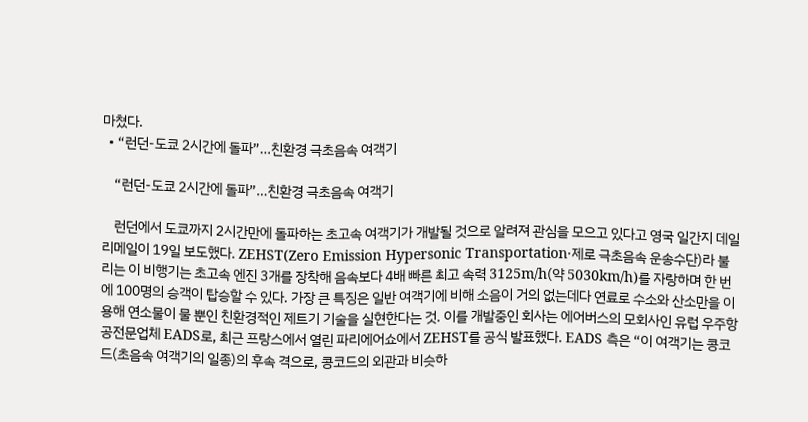마쳤다.
  • “런던-도쿄 2시간에 돌파”…친환경 극초음속 여객기

    “런던-도쿄 2시간에 돌파”…친환경 극초음속 여객기

    런던에서 도쿄까지 2시간만에 돌파하는 초고속 여객기가 개발될 것으로 알려져 관심을 모으고 있다고 영국 일간지 데일리메일이 19일 보도했다. ZEHST(Zero Emission Hypersonic Transportation·제로 극초음속 운송수단)라 불리는 이 비행기는 초고속 엔진 3개를 장착해 음속보다 4배 빠른 최고 속력 3125m/h(약 5030km/h)를 자랑하며 한 번에 100명의 승객이 탑승할 수 있다. 가장 큰 특징은 일반 여객기에 비해 소음이 거의 없는데다 연료로 수소와 산소만을 이용해 연소물이 물 뿐인 친환경적인 제트기 기술을 실현한다는 것. 이를 개발중인 회사는 에어버스의 모회사인 유럽 우주항공전문업체 EADS로, 최근 프랑스에서 열린 파리에어쇼에서 ZEHST를 공식 발표했다. EADS 측은 “이 여객기는 콩코드(초음속 여객기의 일종)의 후속 격으로, 콩코드의 외관과 비슷하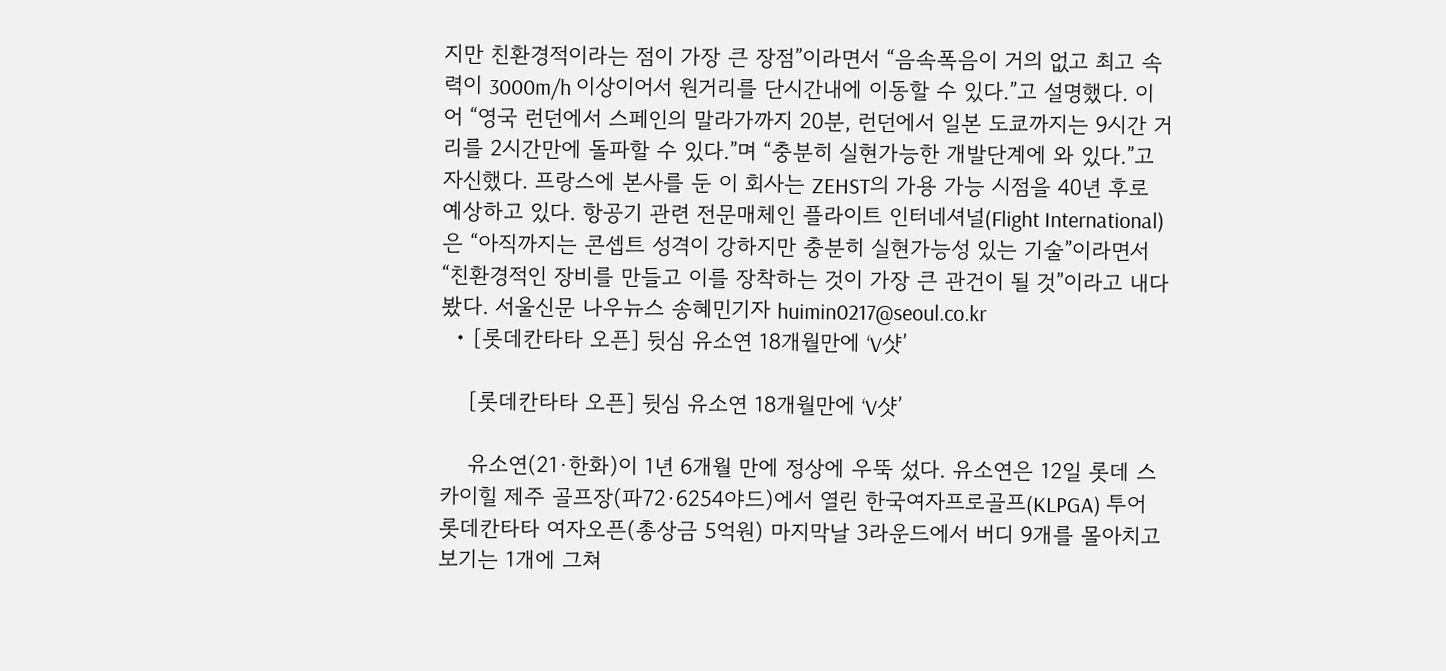지만 친환경적이라는 점이 가장 큰 장점”이라면서 “음속폭음이 거의 없고 최고 속력이 3000m/h 이상이어서 원거리를 단시간내에 이동할 수 있다.”고 설명했다. 이어 “영국 런던에서 스페인의 말라가까지 20분, 런던에서 일본 도쿄까지는 9시간 거리를 2시간만에 돌파할 수 있다.”며 “충분히 실현가능한 개발단계에 와 있다.”고 자신했다. 프랑스에 본사를 둔 이 회사는 ZEHST의 가용 가능 시점을 40년 후로 예상하고 있다. 항공기 관련 전문매체인 플라이트 인터네셔널(Flight International)은 “아직까지는 콘셉트 성격이 강하지만 충분히 실현가능성 있는 기술”이라면서 “친환경적인 장비를 만들고 이를 장착하는 것이 가장 큰 관건이 될 것”이라고 내다봤다. 서울신문 나우뉴스 송혜민기자 huimin0217@seoul.co.kr
  • [롯데칸타타 오픈] 뒷심 유소연 18개월만에 ‘V샷’

    [롯데칸타타 오픈] 뒷심 유소연 18개월만에 ‘V샷’

    유소연(21·한화)이 1년 6개월 만에 정상에 우뚝 섰다. 유소연은 12일 롯데 스카이힐 제주 골프장(파72·6254야드)에서 열린 한국여자프로골프(KLPGA) 투어 롯데칸타타 여자오픈(총상금 5억원) 마지막날 3라운드에서 버디 9개를 몰아치고 보기는 1개에 그쳐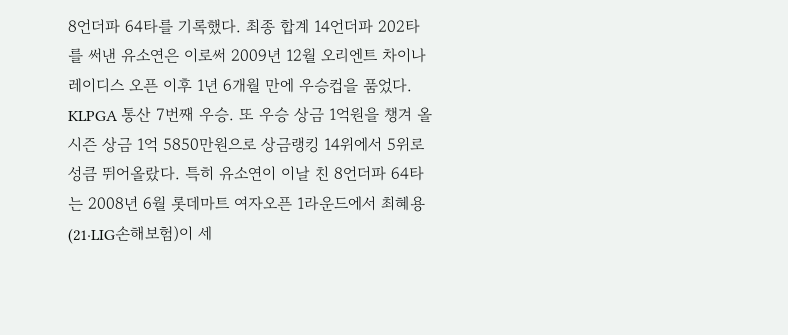8언더파 64타를 기록했다. 최종 합계 14언더파 202타를 써낸 유소연은 이로써 2009년 12월 오리엔트 차이나 레이디스 오픈 이후 1년 6개월 만에 우승컵을 품었다. KLPGA 통산 7번째 우승. 또 우승 상금 1억원을 챙겨 올 시즌 상금 1억 5850만원으로 상금랭킹 14위에서 5위로 성큼 뛰어올랐다. 특히 유소연이 이날 친 8언더파 64타는 2008년 6월 롯데마트 여자오픈 1라운드에서 최혜용(21·LIG손해보험)이 세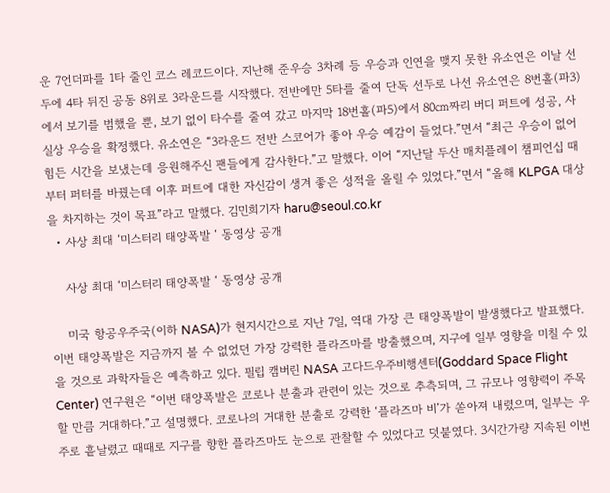운 7언더파를 1타 줄인 코스 레코드이다. 지난해 준우승 3차례 등 우승과 인연을 맺지 못한 유소연은 이날 선두에 4타 뒤진 공동 8위로 3라운드를 시작했다. 전반에만 5타를 줄여 단독 선두로 나선 유소연은 8번홀(파3)에서 보기를 범했을 뿐, 보기 없이 타수를 줄여 갔고 마지막 18번홀(파5)에서 80㎝짜리 버디 퍼트에 성공, 사실상 우승을 확정했다. 유소연은 “3라운드 전반 스코어가 좋아 우승 예감이 들었다.”면서 “최근 우승이 없어 힘든 시간을 보냈는데 응원해주신 팬들에게 감사한다.”고 말했다. 이어 “지난달 두산 매치플레이 챔피언십 때부터 퍼터를 바꿨는데 이후 퍼트에 대한 자신감이 생겨 좋은 성적을 올릴 수 있었다.”면서 “올해 KLPGA 대상을 차지하는 것이 목표”라고 말했다. 김민희기자 haru@seoul.co.kr
  • 사상 최대 ‘미스터리 태양폭발 ‘ 동영상 공개

    사상 최대 ‘미스터리 태양폭발 ‘ 동영상 공개

    미국 항공우주국(이하 NASA)가 현지시간으로 지난 7일, 역대 가장 큰 태양폭발이 발생했다고 발표했다. 이번 태양폭발은 지금까지 볼 수 없었던 가장 강력한 플라즈마를 방출했으며, 지구에 일부 영향을 미칠 수 있을 것으로 과학자들은 예측하고 있다. 필립 캠버린 NASA 고다드우주비행센터(Goddard Space Flight Center) 연구원은 “이번 태양폭발은 코로나 분출과 관련이 있는 것으로 추측되며, 그 규모나 영향력이 주목할 만큼 거대하다.”고 설명했다. 코로나의 거대한 분출로 강력한 ‘플라즈마 비’가 쏟아져 내렸으며, 일부는 우주로 흩날렸고 때때로 지구를 향한 플라즈마도 눈으로 관찰할 수 있었다고 덧붙였다. 3시간가량 지속된 이번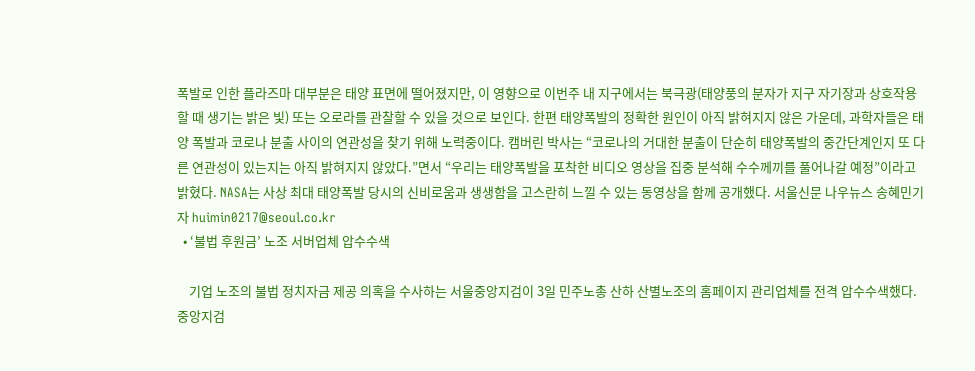폭발로 인한 플라즈마 대부분은 태양 표면에 떨어졌지만, 이 영향으로 이번주 내 지구에서는 북극광(태양풍의 분자가 지구 자기장과 상호작용 할 때 생기는 밝은 빛) 또는 오로라를 관찰할 수 있을 것으로 보인다. 한편 태양폭발의 정확한 원인이 아직 밝혀지지 않은 가운데, 과학자들은 태양 폭발과 코로나 분출 사이의 연관성을 찾기 위해 노력중이다. 캠버린 박사는 “코로나의 거대한 분출이 단순히 태양폭발의 중간단계인지 또 다른 연관성이 있는지는 아직 밝혀지지 않았다.”면서 “우리는 태양폭발을 포착한 비디오 영상을 집중 분석해 수수께끼를 풀어나갈 예정”이라고 밝혔다. NASA는 사상 최대 태양폭발 당시의 신비로움과 생생함을 고스란히 느낄 수 있는 동영상을 함께 공개했다. 서울신문 나우뉴스 송혜민기자 huimin0217@seoul.co.kr
  • ‘불법 후원금’ 노조 서버업체 압수수색

    기업 노조의 불법 정치자금 제공 의혹을 수사하는 서울중앙지검이 3일 민주노총 산하 산별노조의 홈페이지 관리업체를 전격 압수수색했다. 중앙지검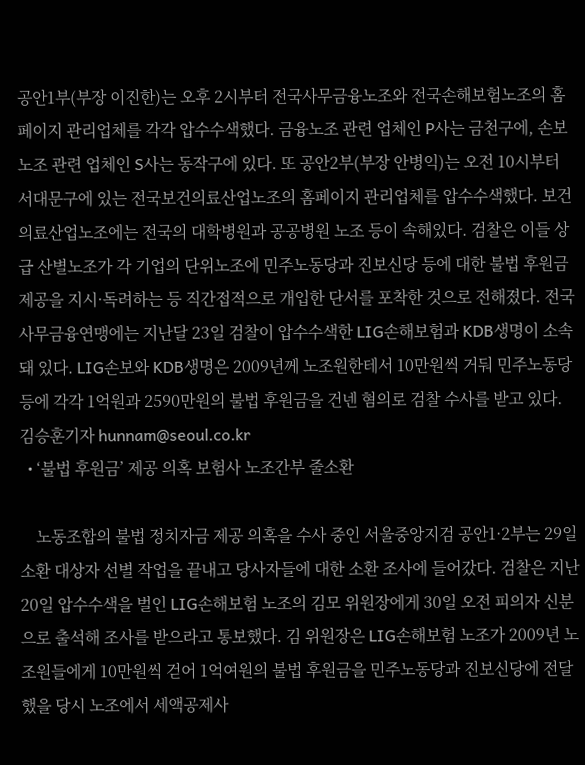공안1부(부장 이진한)는 오후 2시부터 전국사무금융노조와 전국손해보험노조의 홈페이지 관리업체를 각각 압수수색했다. 금융노조 관련 업체인 P사는 금천구에, 손보노조 관련 업체인 S사는 동작구에 있다. 또 공안2부(부장 안병익)는 오전 10시부터 서대문구에 있는 전국보건의료산업노조의 홈페이지 관리업체를 압수수색했다. 보건의료산업노조에는 전국의 대학병원과 공공병원 노조 등이 속해있다. 검찰은 이들 상급 산별노조가 각 기업의 단위노조에 민주노동당과 진보신당 등에 대한 불법 후원금 제공을 지시·독려하는 등 직간접적으로 개입한 단서를 포착한 것으로 전해졌다. 전국사무금융연맹에는 지난달 23일 검찰이 압수수색한 LIG손해보험과 KDB생명이 소속돼 있다. LIG손보와 KDB생명은 2009년께 노조원한테서 10만원씩 거둬 민주노동당 등에 각각 1억원과 2590만원의 불법 후원금을 건넨 혐의로 검찰 수사를 받고 있다. 김승훈기자 hunnam@seoul.co.kr
  • ‘불법 후원금’ 제공 의혹 보험사 노조간부 줄소환

    노동조합의 불법 정치자금 제공 의혹을 수사 중인 서울중앙지검 공안1·2부는 29일 소환 대상자 선별 작업을 끝내고 당사자들에 대한 소환 조사에 들어갔다. 검찰은 지난 20일 압수수색을 벌인 LIG손해보험 노조의 김모 위원장에게 30일 오전 피의자 신분으로 출석해 조사를 받으라고 통보했다. 김 위원장은 LIG손해보험 노조가 2009년 노조원들에게 10만원씩 걷어 1억여원의 불법 후원금을 민주노동당과 진보신당에 전달했을 당시 노조에서 세액공제사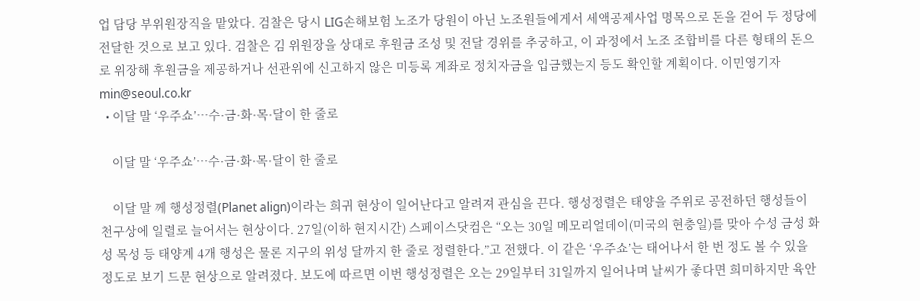업 담당 부위원장직을 맡았다. 검찰은 당시 LIG손해보험 노조가 당원이 아닌 노조원들에게서 세액공제사업 명목으로 돈을 걷어 두 정당에 전달한 것으로 보고 있다. 검찰은 김 위원장을 상대로 후원금 조성 및 전달 경위를 추궁하고, 이 과정에서 노조 조합비를 다른 형태의 돈으로 위장해 후원금을 제공하거나 선관위에 신고하지 않은 미등록 계좌로 정치자금을 입금했는지 등도 확인할 계획이다. 이민영기자 min@seoul.co.kr
  • 이달 말 ‘우주쇼’…수·금·화·목·달이 한 줄로

    이달 말 ‘우주쇼’…수·금·화·목·달이 한 줄로

    이달 말 께 행성정렬(Planet align)이라는 희귀 현상이 일어난다고 알려져 관심을 끈다. 행성정렬은 태양을 주위로 공전하던 행성들이 천구상에 일렬로 늘어서는 현상이다. 27일(이하 현지시간) 스페이스닷컴은 “오는 30일 메모리얼데이(미국의 현충일)를 맞아 수성 금성 화성 목성 등 태양계 4개 행성은 물론 지구의 위성 달까지 한 줄로 정렬한다.”고 전했다. 이 같은 ‘우주쇼’는 태어나서 한 번 정도 볼 수 있을 정도로 보기 드문 현상으로 알려졌다. 보도에 따르면 이번 행성정렬은 오는 29일부터 31일까지 일어나며 날씨가 좋다면 희미하지만 육안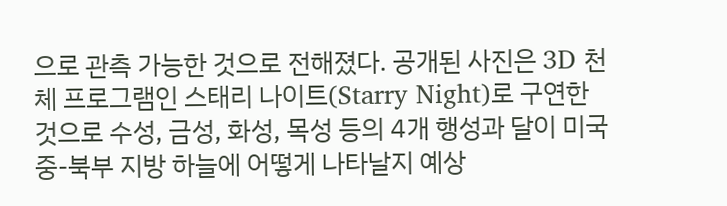으로 관측 가능한 것으로 전해졌다. 공개된 사진은 3D 천체 프로그램인 스태리 나이트(Starry Night)로 구연한 것으로 수성, 금성, 화성, 목성 등의 4개 행성과 달이 미국 중-북부 지방 하늘에 어떻게 나타날지 예상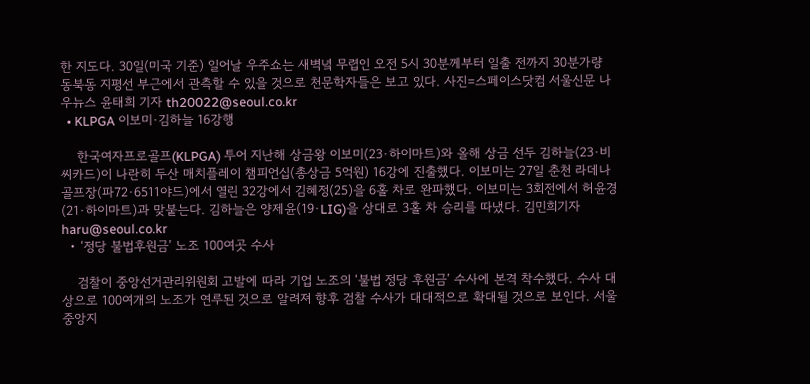한 지도다. 30일(미국 기준) 일어날 우주쇼는 새벽녘 무렵인 오전 5시 30분께부터 일출 전까지 30분가량 동북동 지평선 부근에서 관측할 수 있을 것으로 천문학자들은 보고 있다. 사진=스페이스닷컴 서울신문 나우뉴스 윤태희 기자 th20022@seoul.co.kr
  • KLPGA 이보미·김하늘 16강행

    한국여자프로골프(KLPGA) 투어 지난해 상금왕 이보미(23·하이마트)와 올해 상금 선두 김하늘(23·비씨카드)이 나란히 두산 매치플레이 챔피언십(총상금 5억원) 16강에 진출했다. 이보미는 27일 춘천 라데나 골프장(파72·6511야드)에서 열린 32강에서 김혜정(25)을 6홀 차로 완파했다. 이보미는 3회전에서 허윤경(21·하이마트)과 맞붙는다. 김하늘은 양제윤(19·LIG)을 상대로 3홀 차 승리를 따냈다. 김민희기자 haru@seoul.co.kr
  • ‘정당 불법후원금’ 노조 100여곳 수사

    검찰이 중앙선거관리위원회 고발에 따라 기업 노조의 ‘불법 정당 후원금’ 수사에 본격 착수했다. 수사 대상으로 100여개의 노조가 연루된 것으로 알려져 향후 검찰 수사가 대대적으로 확대될 것으로 보인다. 서울중앙지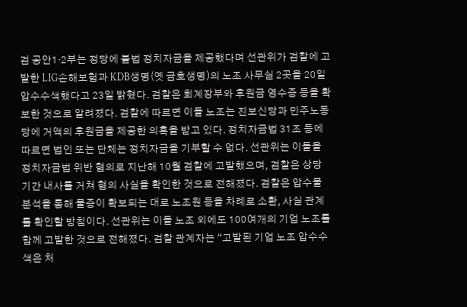검 공안1·2부는 정당에 불법 정치자금을 제공했다며 선관위가 검찰에 고발한 LIG손해보험과 KDB생명(옛 금호생명)의 노조 사무실 2곳을 20일 압수수색했다고 23일 밝혔다. 검찰은 회계장부와 후원금 영수증 등을 확보한 것으로 알려졌다. 검찰에 따르면 이들 노조는 진보신당과 민주노동당에 거액의 후원금을 제공한 의혹을 받고 있다. 정치자금법 31조 등에 따르면 법인 또는 단체는 정치자금을 기부할 수 없다. 선관위는 이들을 정치자금법 위반 혐의로 지난해 10월 검찰에 고발했으며, 검찰은 상당 기간 내사를 거쳐 혐의 사실을 확인한 것으로 전해졌다. 검찰은 압수물 분석을 통해 물증이 확보되는 대로 노조원 등을 차례로 소환, 사실 관계를 확인할 방침이다. 선관위는 이들 노조 외에도 100여개의 기업 노조를 함께 고발한 것으로 전해졌다. 검찰 관계자는 “고발된 기업 노조 압수수색은 처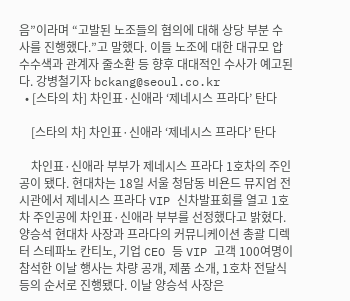음”이라며 “고발된 노조들의 혐의에 대해 상당 부분 수사를 진행했다.”고 말했다. 이들 노조에 대한 대규모 압수수색과 관계자 줄소환 등 향후 대대적인 수사가 예고된다. 강병철기자 bckang@seoul.co.kr
  • [스타의 차] 차인표·신애라 ‘제네시스 프라다’ 탄다

    [스타의 차] 차인표·신애라 ‘제네시스 프라다’ 탄다

    차인표·신애라 부부가 제네시스 프라다 1호차의 주인공이 됐다. 현대차는 18일 서울 청담동 비욘드 뮤지엄 전시관에서 제네시스 프라다 VIP 신차발표회를 열고 1호차 주인공에 차인표·신애라 부부를 선정했다고 밝혔다. 양승석 현대차 사장과 프라다의 커뮤니케이션 총괄 디렉터 스테파노 칸티노, 기업 CEO 등 VIP 고객 100여명이 참석한 이날 행사는 차량 공개, 제품 소개, 1호차 전달식 등의 순서로 진행됐다. 이날 양승석 사장은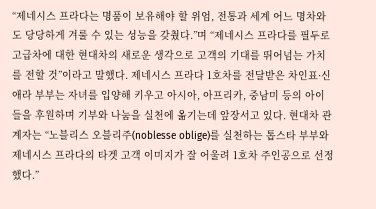“제네시스 프라다는 명품이 보유해야 할 위엄, 전통과 세계 어느 명차와도 당당하게 겨룰 수 있는 성능을 갖췄다.”며 “제네시스 프라다를 필두로 고급차에 대한 현대차의 새로운 생각으로 고객의 기대를 뛰어넘는 가치를 전할 것”이라고 말했다. 제네시스 프라다 1호차를 전달받은 차인표·신애라 부부는 자녀를 입양해 키우고 아시아, 아프리카, 중남미 등의 아이들을 후원하며 기부와 나눔을 실천에 옮기는데 앞장서고 있다. 현대차 관계자는 “노블리스 오블리주(noblesse oblige)를 실천하는 톱스타 부부와 제네시스 프라다의 타겟 고객 이미지가 잘 어울려 1호차 주인공으로 선정했다.”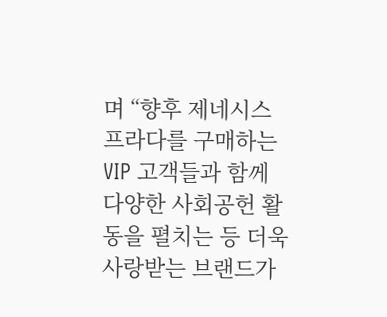며 “향후 제네시스 프라다를 구매하는 VIP 고객들과 함께 다양한 사회공헌 활동을 펼치는 등 더욱 사랑받는 브랜드가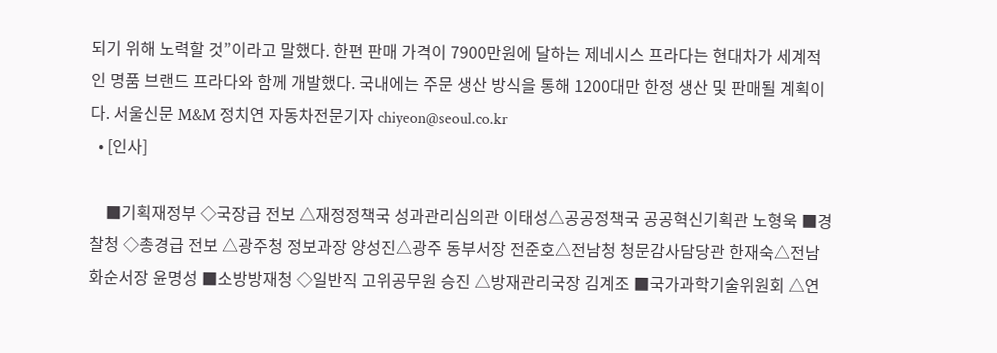되기 위해 노력할 것”이라고 말했다. 한편 판매 가격이 7900만원에 달하는 제네시스 프라다는 현대차가 세계적인 명품 브랜드 프라다와 함께 개발했다. 국내에는 주문 생산 방식을 통해 1200대만 한정 생산 및 판매될 계획이다. 서울신문 M&M 정치연 자동차전문기자 chiyeon@seoul.co.kr
  • [인사]

    ■기획재정부 ◇국장급 전보 △재정정책국 성과관리심의관 이태성△공공정책국 공공혁신기획관 노형욱 ■경찰청 ◇총경급 전보 △광주청 정보과장 양성진△광주 동부서장 전준호△전남청 청문감사담당관 한재숙△전남 화순서장 윤명성 ■소방방재청 ◇일반직 고위공무원 승진 △방재관리국장 김계조 ■국가과학기술위원회 △연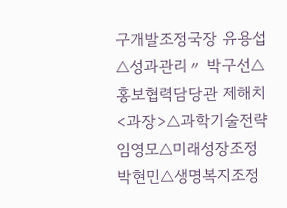구개발조정국장 유용섭△성과관리〃 박구선△홍보협력담당관 제해치<과장>△과학기술전략 임영모△미래성장조정 박현민△생명복지조정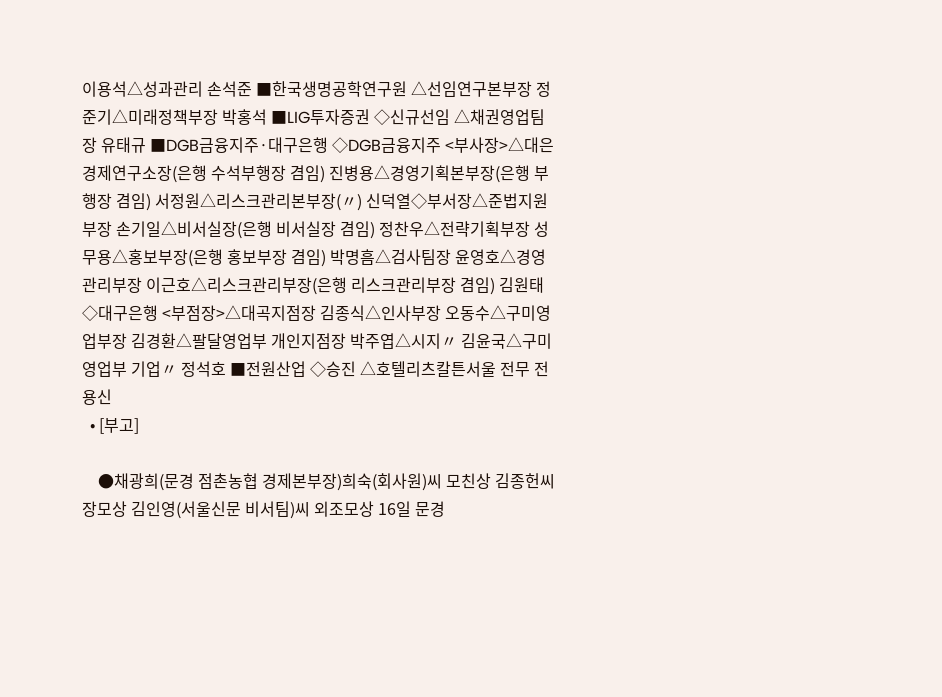이용석△성과관리 손석준 ■한국생명공학연구원 △선임연구본부장 정준기△미래정책부장 박홍석 ■LIG투자증권 ◇신규선임 △채권영업팀장 유태규 ■DGB금융지주·대구은행 ◇DGB금융지주 <부사장>△대은경제연구소장(은행 수석부행장 겸임) 진병용△경영기획본부장(은행 부행장 겸임) 서정원△리스크관리본부장(〃) 신덕열◇부서장△준법지원부장 손기일△비서실장(은행 비서실장 겸임) 정찬우△전략기획부장 성무용△홍보부장(은행 홍보부장 겸임) 박명흠△검사팀장 윤영호△경영관리부장 이근호△리스크관리부장(은행 리스크관리부장 겸임) 김원태◇대구은행 <부점장>△대곡지점장 김종식△인사부장 오동수△구미영업부장 김경환△팔달영업부 개인지점장 박주엽△시지〃 김윤국△구미영업부 기업〃 정석호 ■전원산업 ◇승진 △호텔리츠칼튼서울 전무 전용신
  • [부고]

    ●채광희(문경 점촌농협 경제본부장)희숙(회사원)씨 모친상 김종헌씨 장모상 김인영(서울신문 비서팀)씨 외조모상 16일 문경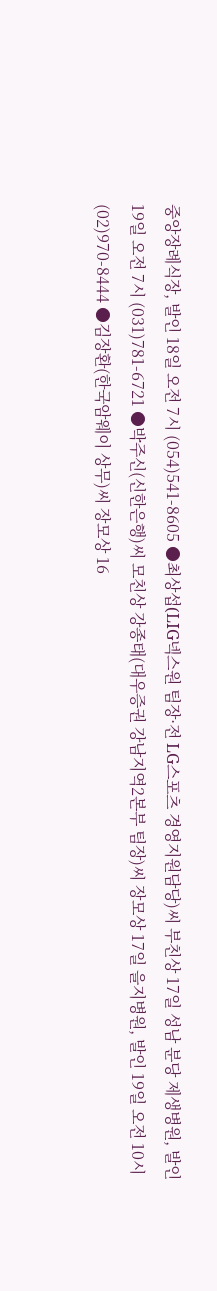중앙장례식장, 발인 18일 오전 7시 (054)541-8605 ●최상섭(LIG넥스원 팀장·전 LG스포츠 경영지원담당)씨 부친상 17일 성남 분당 제생병원, 발인 19일 오전 7시 (031)781-6721 ●박주신(신한은행)씨 모친상 강종태(대우증권 강남지역2본부 팀장)씨 장모상 17일 을지병원, 발인 19일 오전 10시 (02)970-8444 ●김장환(한국암웨이 상무)씨 장모상 16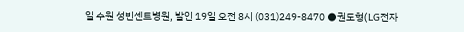일 수원 성빈센트병원, 발인 19일 오전 8시 (031)249-8470 ●권도형(LG전자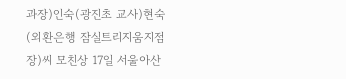과장)인숙(광진초 교사)현숙(외환은행 잠실트리지움지점장)씨 모친상 17일 서울아산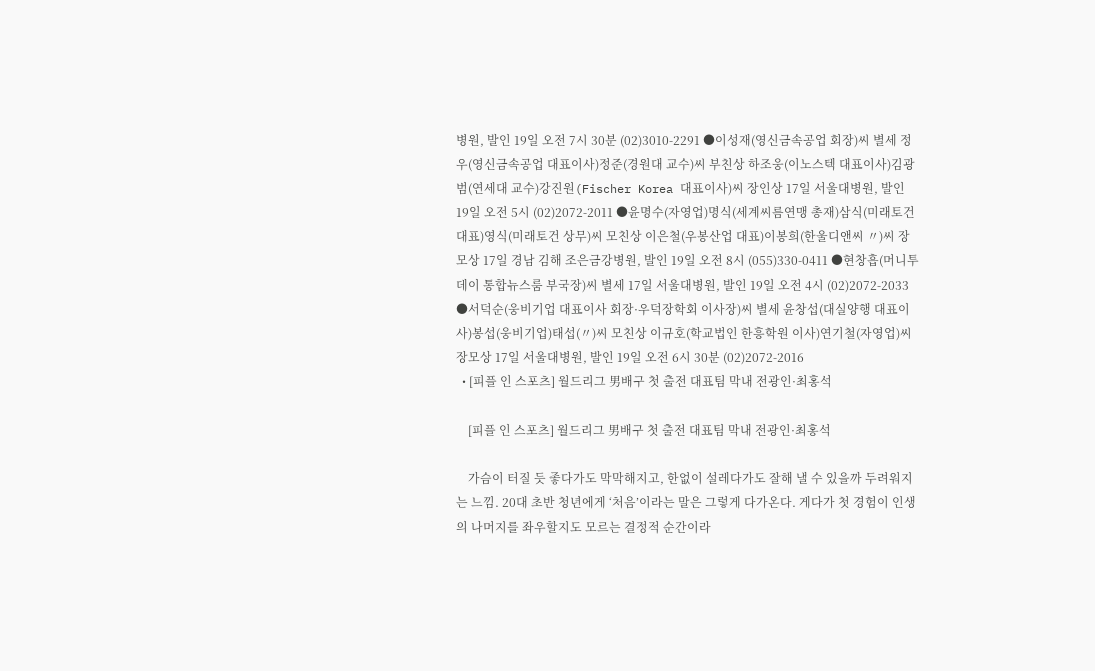병원, 발인 19일 오전 7시 30분 (02)3010-2291 ●이성재(영신금속공업 회장)씨 별세 정우(영신금속공업 대표이사)정준(경원대 교수)씨 부친상 하조웅(이노스텍 대표이사)김광범(연세대 교수)강진원(Fischer Korea 대표이사)씨 장인상 17일 서울대병원, 발인 19일 오전 5시 (02)2072-2011 ●윤명수(자영업)명식(세계씨름연맹 총재)삼식(미래토건 대표)영식(미래토건 상무)씨 모친상 이은철(우봉산업 대표)이봉희(한울디앤씨 〃)씨 장모상 17일 경남 김해 조은금강병원, 발인 19일 오전 8시 (055)330-0411 ●현창흡(머니투데이 통합뉴스룸 부국장)씨 별세 17일 서울대병원, 발인 19일 오전 4시 (02)2072-2033 ●서덕순(웅비기업 대표이사 회장·우덕장학회 이사장)씨 별세 윤창섭(대실양행 대표이사)봉섭(웅비기업)태섭(〃)씨 모친상 이규호(학교법인 한흥학원 이사)연기철(자영업)씨 장모상 17일 서울대병원, 발인 19일 오전 6시 30분 (02)2072-2016
  • [피플 인 스포츠] 월드리그 男배구 첫 출전 대표팀 막내 전광인·최홍석

    [피플 인 스포츠] 월드리그 男배구 첫 출전 대표팀 막내 전광인·최홍석

    가슴이 터질 듯 좋다가도 막막해지고, 한없이 설레다가도 잘해 낼 수 있을까 두려워지는 느낌. 20대 초반 청년에게 ‘처음’이라는 말은 그렇게 다가온다. 게다가 첫 경험이 인생의 나머지를 좌우할지도 모르는 결정적 순간이라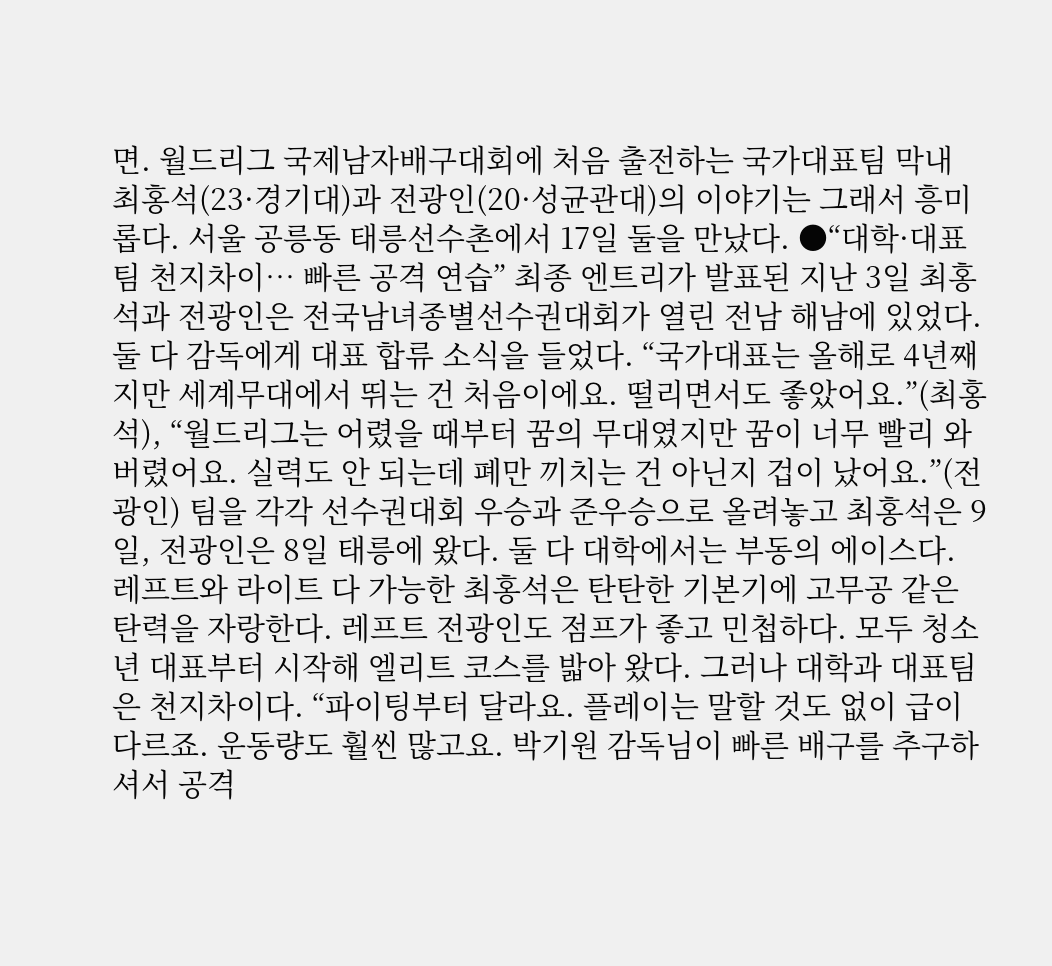면. 월드리그 국제남자배구대회에 처음 출전하는 국가대표팀 막내 최홍석(23·경기대)과 전광인(20·성균관대)의 이야기는 그래서 흥미롭다. 서울 공릉동 태릉선수촌에서 17일 둘을 만났다. ●“대학·대표팀 천지차이… 빠른 공격 연습” 최종 엔트리가 발표된 지난 3일 최홍석과 전광인은 전국남녀종별선수권대회가 열린 전남 해남에 있었다. 둘 다 감독에게 대표 합류 소식을 들었다. “국가대표는 올해로 4년째지만 세계무대에서 뛰는 건 처음이에요. 떨리면서도 좋았어요.”(최홍석), “월드리그는 어렸을 때부터 꿈의 무대였지만 꿈이 너무 빨리 와 버렸어요. 실력도 안 되는데 폐만 끼치는 건 아닌지 겁이 났어요.”(전광인) 팀을 각각 선수권대회 우승과 준우승으로 올려놓고 최홍석은 9일, 전광인은 8일 태릉에 왔다. 둘 다 대학에서는 부동의 에이스다. 레프트와 라이트 다 가능한 최홍석은 탄탄한 기본기에 고무공 같은 탄력을 자랑한다. 레프트 전광인도 점프가 좋고 민첩하다. 모두 청소년 대표부터 시작해 엘리트 코스를 밟아 왔다. 그러나 대학과 대표팀은 천지차이다. “파이팅부터 달라요. 플레이는 말할 것도 없이 급이 다르죠. 운동량도 훨씬 많고요. 박기원 감독님이 빠른 배구를 추구하셔서 공격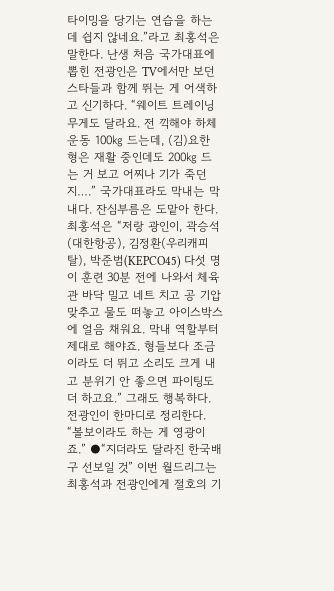타이밍을 당기는 연습을 하는데 쉽지 않네요.”라고 최홍석은 말한다. 난생 처음 국가대표에 뽑힌 전광인은 TV에서만 보던 스타들과 함께 뛰는 게 어색하고 신기하다. “웨이트 트레이닝 무게도 달라요. 전 끽해야 하체운동 100㎏ 드는데, (김)요한 형은 재활 중인데도 200㎏ 드는 거 보고 어찌나 기가 죽던지….” 국가대표라도 막내는 막내다. 잔심부름은 도맡아 한다. 최홍석은 “저랑 광인이, 곽승석(대한항공), 김정환(우리캐피탈), 박준범(KEPCO45) 다섯 명이 훈련 30분 전에 나와서 체육관 바닥 밀고 네트 치고 공 기압 맞추고 물도 떠놓고 아이스박스에 얼음 채워요. 막내 역할부터 제대로 해야죠. 형들보다 조금이라도 더 뛰고 소리도 크게 내고 분위기 안 좋으면 파이팅도 더 하고요.” 그래도 행복하다. 전광인이 한마디로 정리한다. “볼보이라도 하는 게 영광이죠.” ●“지더라도 달라진 한국배구 선보일 것” 이번 월드리그는 최홍석과 전광인에게 절호의 기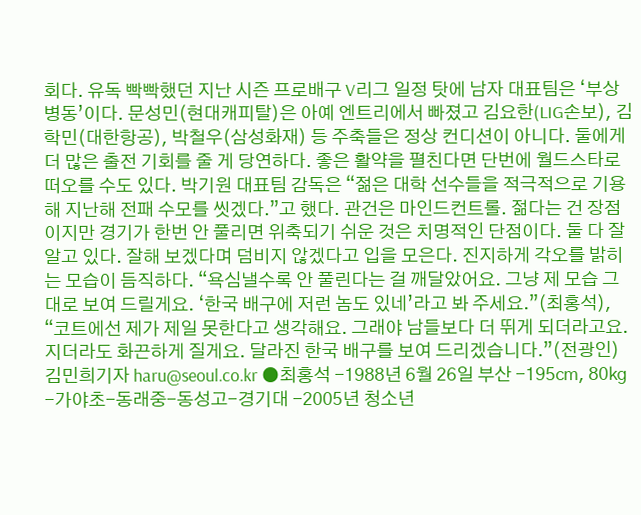회다. 유독 빡빡했던 지난 시즌 프로배구 V리그 일정 탓에 남자 대표팀은 ‘부상병동’이다. 문성민(현대캐피탈)은 아예 엔트리에서 빠졌고 김요한(LIG손보), 김학민(대한항공), 박철우(삼성화재) 등 주축들은 정상 컨디션이 아니다. 둘에게 더 많은 출전 기회를 줄 게 당연하다. 좋은 활약을 펼친다면 단번에 월드스타로 떠오를 수도 있다. 박기원 대표팀 감독은 “젊은 대학 선수들을 적극적으로 기용해 지난해 전패 수모를 씻겠다.”고 했다. 관건은 마인드컨트롤. 젊다는 건 장점이지만 경기가 한번 안 풀리면 위축되기 쉬운 것은 치명적인 단점이다. 둘 다 잘 알고 있다. 잘해 보겠다며 덤비지 않겠다고 입을 모은다. 진지하게 각오를 밝히는 모습이 듬직하다. “욕심낼수록 안 풀린다는 걸 깨달았어요. 그냥 제 모습 그대로 보여 드릴게요. ‘한국 배구에 저런 놈도 있네’라고 봐 주세요.”(최홍석), “코트에선 제가 제일 못한다고 생각해요. 그래야 남들보다 더 뛰게 되더라고요. 지더라도 화끈하게 질게요. 달라진 한국 배구를 보여 드리겠습니다.”(전광인) 김민희기자 haru@seoul.co.kr ●최홍석 -1988년 6월 26일 부산 -195㎝, 80㎏ -가야초-동래중-동성고-경기대 -2005년 청소년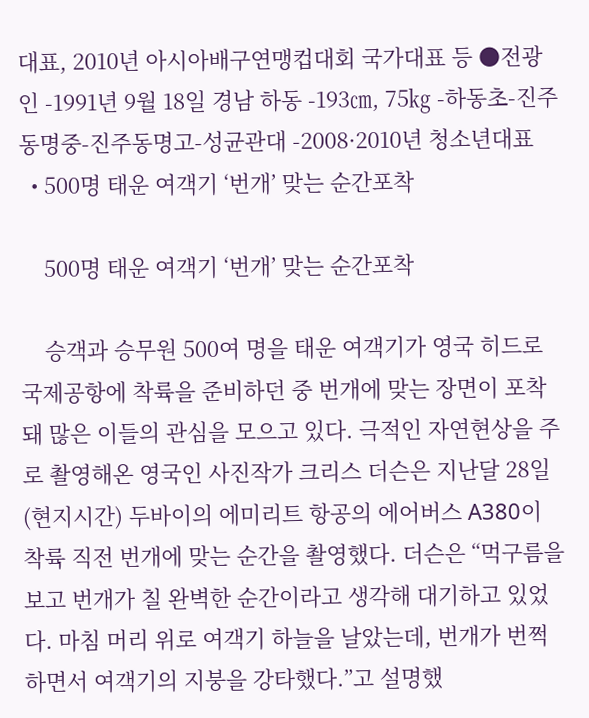대표, 2010년 아시아배구연맹컵대회 국가대표 등 ●전광인 -1991년 9월 18일 경남 하동 -193㎝, 75㎏ -하동초-진주동명중-진주동명고-성균관대 -2008·2010년 청소년대표
  • 500명 태운 여객기 ‘번개’ 맞는 순간포착

    500명 태운 여객기 ‘번개’ 맞는 순간포착

    승객과 승무원 500여 명을 태운 여객기가 영국 히드로 국제공항에 착륙을 준비하던 중 번개에 맞는 장면이 포착돼 많은 이들의 관심을 모으고 있다. 극적인 자연현상을 주로 촬영해온 영국인 사진작가 크리스 더슨은 지난달 28일(현지시간) 두바이의 에미리트 항공의 에어버스 A380이 착륙 직전 번개에 맞는 순간을 촬영했다. 더슨은 “먹구름을 보고 번개가 칠 완벽한 순간이라고 생각해 대기하고 있었다. 마침 머리 위로 여객기 하늘을 날았는데, 번개가 번쩍하면서 여객기의 지붕을 강타했다.”고 설명했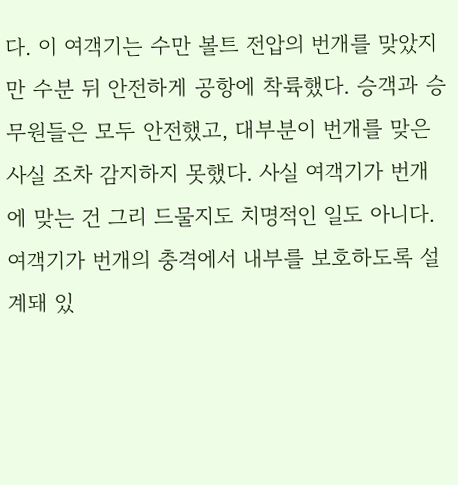다. 이 여객기는 수만 볼트 전압의 번개를 맞았지만 수분 뒤 안전하게 공항에 착륙했다. 승객과 승무원들은 모두 안전했고, 대부분이 번개를 맞은 사실 조차 감지하지 못했다. 사실 여객기가 번개에 맞는 건 그리 드물지도 치명적인 일도 아니다. 여객기가 번개의 충격에서 내부를 보호하도록 설계돼 있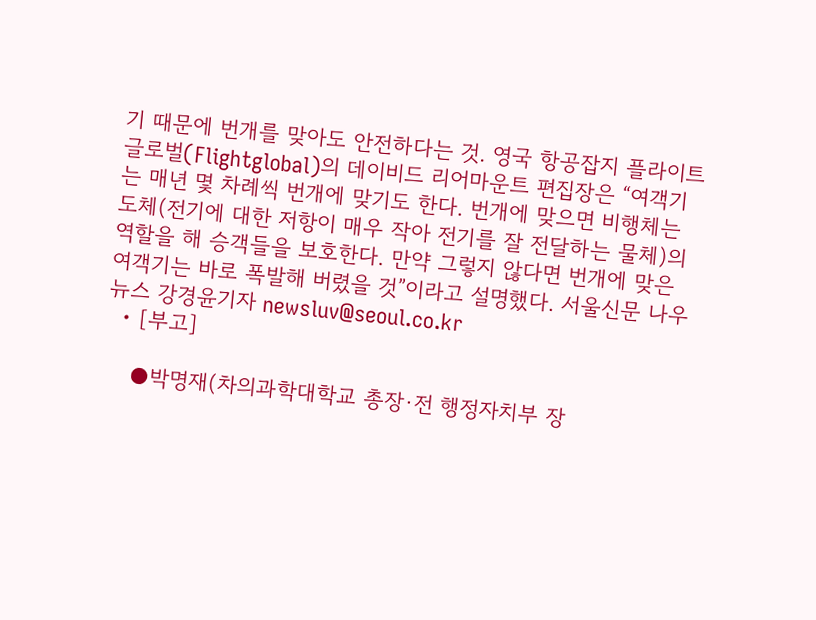기 때문에 번개를 맞아도 안전하다는 것. 영국 항공잡지 플라이트글로벌(Flightglobal)의 데이비드 리어마운트 편집장은 “여객기는 매년 몇 차례씩 번개에 맞기도 한다. 번개에 맞으면 비행체는 도체(전기에 대한 저항이 매우 작아 전기를 잘 전달하는 물체)의 역할을 해 승객들을 보호한다. 만약 그렇지 않다면 번개에 맞은 여객기는 바로 폭발해 버렸을 것”이라고 설명했다. 서울신문 나우뉴스 강경윤기자 newsluv@seoul.co.kr
  • [부고]

    ●박명재(차의과학대학교 총장·전 행정자치부 장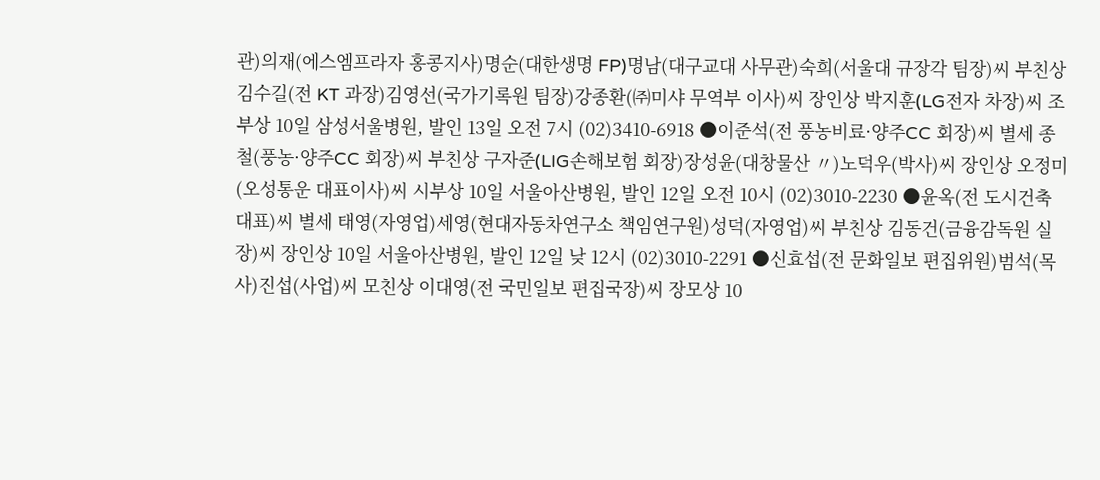관)의재(에스엠프라자 홍콩지사)명순(대한생명 FP)명남(대구교대 사무관)숙희(서울대 규장각 팀장)씨 부친상 김수길(전 KT 과장)김영선(국가기록원 팀장)강종환(㈜미샤 무역부 이사)씨 장인상 박지훈(LG전자 차장)씨 조부상 10일 삼성서울병원, 발인 13일 오전 7시 (02)3410-6918 ●이준석(전 풍농비료·양주CC 회장)씨 별세 종철(풍농·양주CC 회장)씨 부친상 구자준(LIG손해보험 회장)장성윤(대창물산 〃)노덕우(박사)씨 장인상 오정미(오성통운 대표이사)씨 시부상 10일 서울아산병원, 발인 12일 오전 10시 (02)3010-2230 ●윤옥(전 도시건축 대표)씨 별세 태영(자영업)세영(현대자동차연구소 책임연구원)성덕(자영업)씨 부친상 김동건(금융감독원 실장)씨 장인상 10일 서울아산병원, 발인 12일 낮 12시 (02)3010-2291 ●신효섭(전 문화일보 편집위원)범석(목사)진섭(사업)씨 모친상 이대영(전 국민일보 편집국장)씨 장모상 10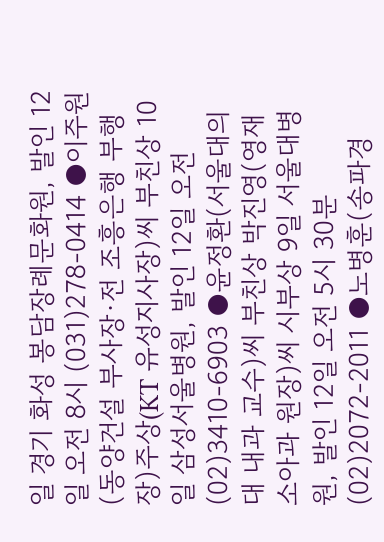일 경기 화성 봉담장례문화원, 발인 12일 오전 8시 (031)278-0414 ●이주원(동양건설 부사장·전 조흥은행 부행장)주상(KT 유성지사장)씨 부친상 10일 삼성서울병원, 발인 12일 오전 (02)3410-6903 ●윤정환(서울대의대 내과 교수)씨 부친상 박진영(영재소아과 원장)씨 시부상 9일 서울대병원, 발인 12일 오전 5시 30분 (02)2072-2011 ●노병훈(송파경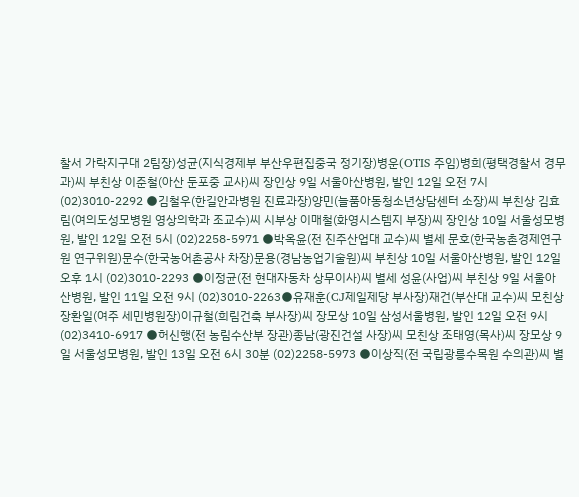찰서 가락지구대 2팀장)성균(지식경제부 부산우편집중국 정기장)병운(OTIS 주임)병희(평택경찰서 경무과)씨 부친상 이준철(아산 둔포중 교사)씨 장인상 9일 서울아산병원, 발인 12일 오전 7시 (02)3010-2292 ●김철우(한길안과병원 진료과장)양민(늘품아동청소년상담센터 소장)씨 부친상 김효림(여의도성모병원 영상의학과 조교수)씨 시부상 이매철(화영시스템지 부장)씨 장인상 10일 서울성모병원, 발인 12일 오전 5시 (02)2258-5971 ●박옥윤(전 진주산업대 교수)씨 별세 문호(한국농촌경제연구원 연구위원)문수(한국농어촌공사 차장)문용(경남농업기술원)씨 부친상 10일 서울아산병원, 발인 12일 오후 1시 (02)3010-2293 ●이정균(전 현대자동차 상무이사)씨 별세 성윤(사업)씨 부친상 9일 서울아산병원, 발인 11일 오전 9시 (02)3010-2263●유재훈(CJ제일제당 부사장)재건(부산대 교수)씨 모친상 장환일(여주 세민병원장)이규철(희림건축 부사장)씨 장모상 10일 삼성서울병원, 발인 12일 오전 9시 (02)3410-6917 ●허신행(전 농림수산부 장관)종남(광진건설 사장)씨 모친상 조태영(목사)씨 장모상 9일 서울성모병원, 발인 13일 오전 6시 30분 (02)2258-5973 ●이상직(전 국립광릉수목원 수의관)씨 별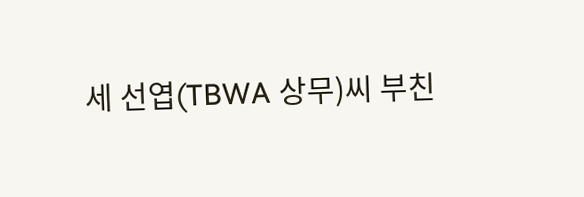세 선엽(TBWA 상무)씨 부친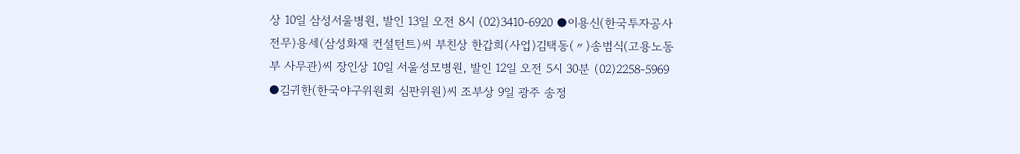상 10일 삼성서울병원, 발인 13일 오전 8시 (02)3410-6920 ●이용신(한국투자공사 전무)용세(삼성화재 컨설턴트)씨 부친상 한갑희(사업)김택동(〃)송범식(고용노동부 사무관)씨 장인상 10일 서울성모병원, 발인 12일 오전 5시 30분 (02)2258-5969 ●김귀한(한국야구위원회 심판위원)씨 조부상 9일 광주 송정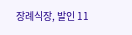장례식장, 발인 11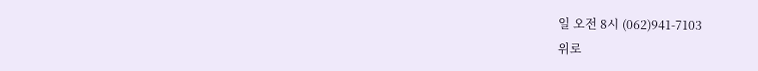일 오전 8시 (062)941-7103
위로